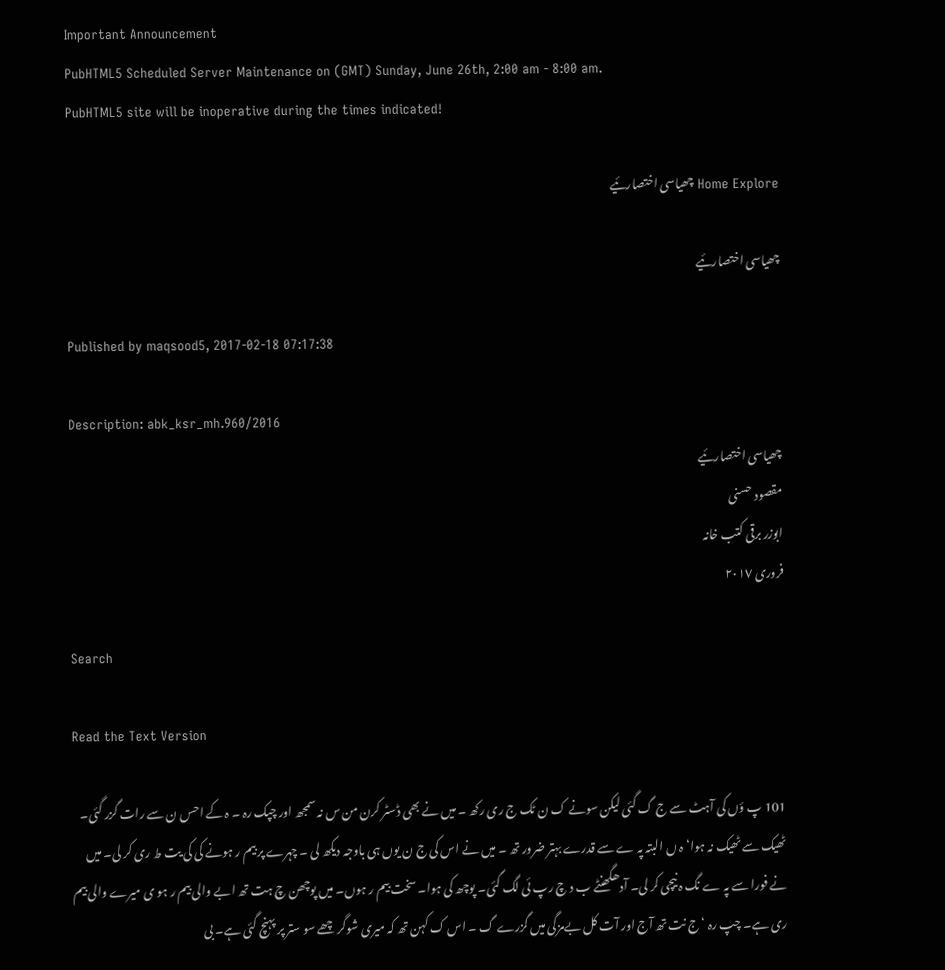Important Announcement
PubHTML5 Scheduled Server Maintenance on (GMT) Sunday, June 26th, 2:00 am - 8:00 am.
PubHTML5 site will be inoperative during the times indicated!

Home Explore چھیاسی اختصارئیے

چھیاسی اختصارئیے

Published by maqsood5, 2017-02-18 07:17:38

Description: abk_ksr_mh.960/2016
چھیاسی اختصارئیے
مقصود حسنی
ابوزر برقی کتب خانہ
فروری ٢٠١٧

Search

Read the Text Version

101 پ ؤں کی آہٹ سے ج گ گئی لیکن سونے ک ن ٹک ج ری رکھ ۔ میں نے بھی ڈسٹر کرن من س نہ سمجھ اور چپک رہ ۔ ہ کے احس ن سے رات گزر گئی۔ ٹھیک سے ٹھیک نہ ہوا‘ ہ ں البتہ پہ ے سے قدرے بہتر ضرور تھ ۔ میں نے اس کی ج ن یوں ہی باوجہ دیکھ لی ۔ چہرے پر بیم ر ہونے کی کی یت ط ری کر لی۔ میں نے فورا سے پہ ے نگ ہ نیچی کر لی۔ آدھگھنٹے ب د چ رپ ئی لگ گئی۔ پوچھ کی ہوا۔ سخت بیم ر ہوں۔ میں پوچھن چ ہت تھ ابے والی بیم ر ہو ی میرے والی بیم ری ہے۔ چپ رہ ‘ ج نت تھ آج اور آت کل بےمزگی میں گزرے گ ۔ اس ک کہن تھ کہ میری شوگر چھے سو ستر پر پہنچ گئی ہے۔ بی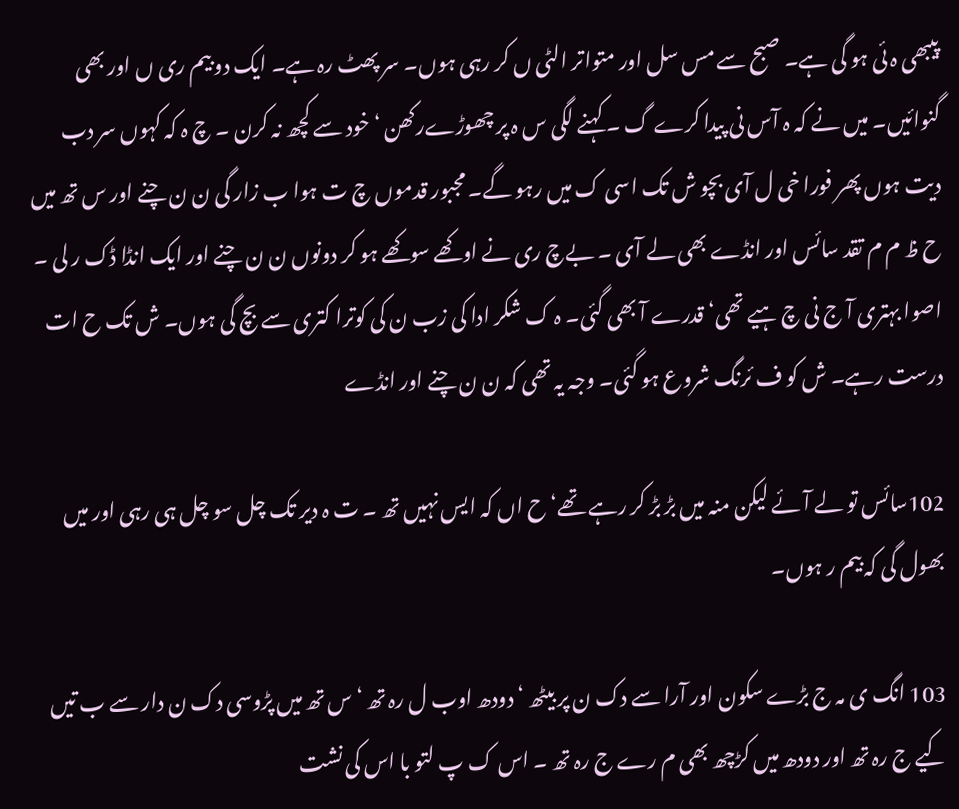پیبھی ہ ئی ہو گی ہے۔ صبح سے مس سل اور متواتر الٹی ں کر رہی ہوں۔ سر پھٹ رہ ہے۔ ایک دو بیم ری ں اور بھی گنوائیں۔ میں نے کہ ہ آس نی پیدا کرے گ ۔ کہنے لگی س ہ پر چھوڑےرکھن ‘ خود سے کچھ نہ کرن ۔ چ ہ کہ کہوں سر دب دیت ہوں پھر فورا خی ل آی بچو ش تک اسی ک میں رہو گے۔ مجبور قدموں چ ت ہوا ب زار گی ن ن چنے اور س تھ میں ح ظ م م تقد سائس اور انڈے بھی لے آی ۔ بےچ ری نے اوکھے سوکھے ہو کر دونوں ن ن چنے اور ایک انڈا ڈک ر لی ۔ اصوا بہتری آ ج نی چ ہیے تھی‘ قدرے آ بھی گئی۔ ہ ک شکر ادا کی زب ن کی کوترا کتری سے بچ گی ہوں۔ ش تک ح ات درست رہے۔ ش کو ف ئرنگ شروع ہو گئی۔ وجہ یہ تھی کہ ن ن چنے اور انڈے

102سائس تو لے آئے لیکن منہ میں بڑ بڑ کر رہے تھے‘ ح اں کہ ایس نہیں تھ ۔ ت ہ دیر تک چل سو چل ہی رہی اور میں بھول گی کہ بیم ر ہوں۔

103 انگ ی مہ ج بڑے سکون اور آرا سے دک ن پر بیٹھ ‘ دودھ اوب ل رہ تھ ‘ س تھ میں پڑوسی دک ن دار سے ب تیں کیے ج رہ تھ اور دودھ میں کڑچھ بھی م رے ج رہ تھ ۔ اس ک پ لتو با اس کی نشت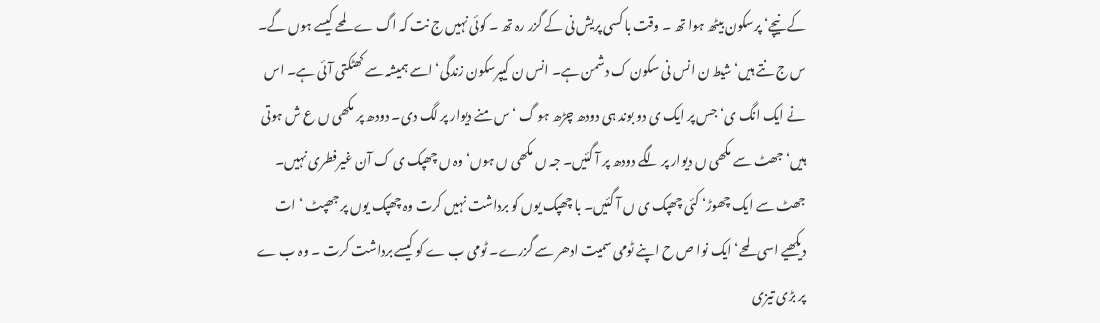کے نیچے‘ پرسکون بیٹھ ہوا تھ ۔ وقت با کسی پریش نی کے گزر رہ تھ ۔ کوئی نہیں ج نت کہ اگ ے لمحے کیسے ہوں گے۔ س ج نتے ہیں‘ شیط ن انس نی سکون ک دشمن ہے۔ انس ن کیپرسکون زندگی‘ اسے ہمیشہ سے کھٹکتی آئی ہے۔ اس نے ایک انگ ی‘ جس پر ایک ی دو بوند ہی دودھ چڑھ ہو گ ‘ س منے دیوار پر لگ دی۔ دودھ پر مکھی ں ع ش ہوتی ہیں‘ جھٹ سے مکھی ں دیوار پر لگے دودھ پر آ گئیں۔ جہ ں مکھی ں ہوں‘ وہ ں چھپک ی ک آن غیرفطری نہیں۔ جھٹ سے ایک چھوڑ‘ کئی چھپک ی ں آ گئیں۔ با چھپک یوں کو برداشت نہیں کرت وہ چھپک یوں پر جھپٹ ‘ ات دیکھیے اسی لمحے‘ ایک نوا ص ح اپنے ٹومی سمیت ادھر سے گزرے۔ ٹومی ب ے کو کیسے برداشت کرت ۔ وہ ب ے پر بڑی تیزی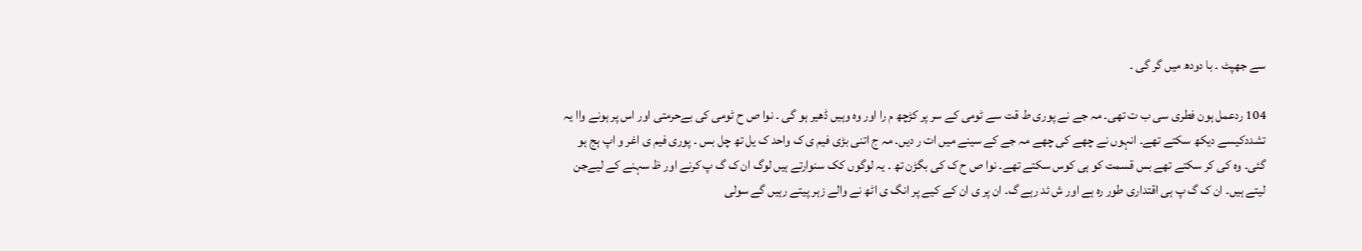سے جھپٹ ۔ با دودھ میں گر گی ۔

104 ردعمل ہون فطری سی ب ت تھی۔ مہ جے نے پوری ط قت سے ٹومی کے سر پر کڑچھ م را اور وہ وہیں ڈھیر ہو گی ۔ نوا ص ح ٹومی کی بےحرمتی اور اس پر ہونے واا یہ تشددکیسے دیکھ سکتے تھے۔ انہوں نے چھے کی چھے مہ جے کے سینے میں ات ر دیں۔ مہ ج اتنی بڑی فیم ی ک واحد ک یل تھ چل بس ۔ پوری فیم ی اغر و اپ ہج ہو گئی۔ وہ کی کر سکتے تھے بس قسمت کو ہی کوس سکتے تھے۔ نوا ص ح ک کی بگڑن تھ ۔ یہ لوگوں کک سنوارتے ہیں لوگ ان ک گ پ کرنے اور ظ سہنے کے لیےجن لیتے ہیں۔ ان ک گ پ ہی اقتداری طور رہ ہے اور ش ئد رہے گ۔ ان پر ی ان کے کیے پر انگ ی اٹھ نے والے زہر پیتے رہیں گے سولی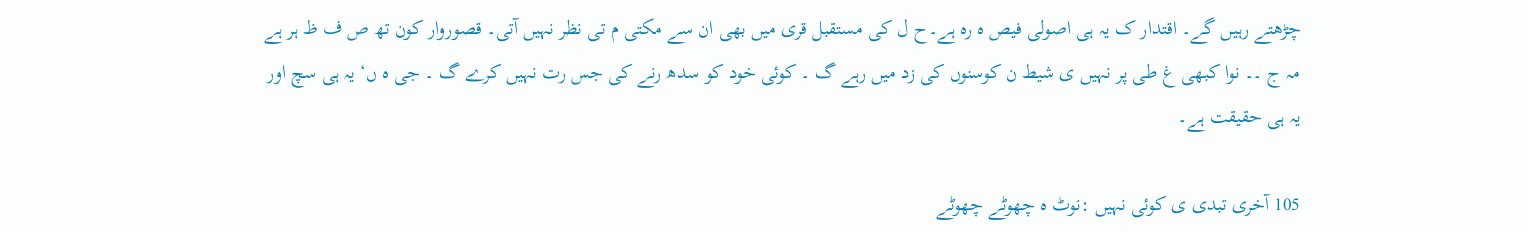چڑھتے رہیں گے۔ اقتدار ک یہ ہی اصولی فیص ہ رہ ہے۔ح ل کی مستقبل قری میں بھی ان سے مکتی م تی نظر نہیں آتی۔ قصوروار کون تھ ص ف ظ ہر ہے مہ ج ۔۔ نوا کبھی غ طی پر نہیں ی شیط ن کوسنوں کی زد میں رہے گ ۔ کوئی خود کو سدھ رنے کی جس رت نہیں کرے گ ۔ جی ہ ں‘ یہ ہی سچ اور یہ ہی حقیقت ہے۔

105 آخری تبدی ی کوئی نہیں :نوٹ ہ چھوٹے چھوٹے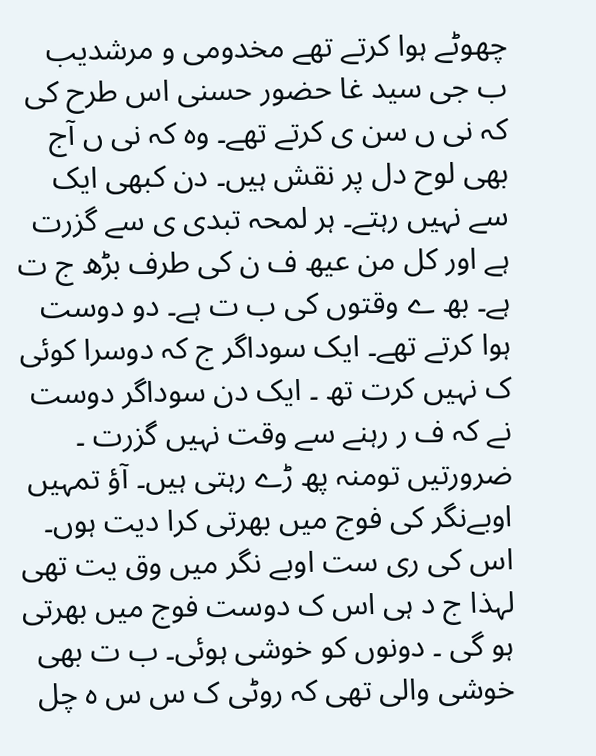چھوٹے ہوا کرتے تھے مخدومی و مرشدیب ب جی سید غا حضور حسنی اس طرح کی کہ نی ں سن ی کرتے تھے۔ وہ کہ نی ں آج بھی لوح دل پر نقش ہیں۔ دن کبھی ایک سے نہیں رہتے۔ ہر لمحہ تبدی ی سے گزرت ہے اور کل من عیھ ف ن کی طرف بڑھ ج ت ہے۔ بھ ے وقتوں کی ب ت ہے۔ دو دوست ہوا کرتے تھے۔ ایک سوداگر ج کہ دوسرا کوئی ک نہیں کرت تھ ۔ ایک دن سوداگر دوست نے کہ ف ر رہنے سے وقت نہیں گزرت ۔ ضرورتیں تومنہ پھ ڑے رہتی ہیں۔ آؤ تمہیں اوبےنگر کی فوج میں بھرتی کرا دیت ہوں۔ اس کی ری ست اوبے نگر میں وق یت تھی لہذا ج د ہی اس ک دوست فوج میں بھرتی ہو گی ۔ دونوں کو خوشی ہوئی۔ ب ت بھی خوشی والی تھی کہ روٹی ک س س ہ چل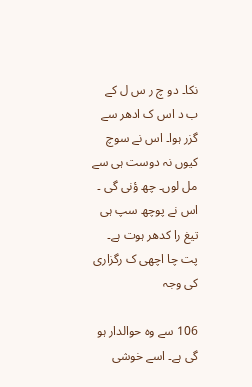نکا۔ دو چ ر س ل کے ب د اس ک ادھر سے گزر ہوا۔ اس نے سوچ کیوں نہ دوست ہی سے مل لوں۔ چھ ؤنی گی ۔ اس نے پوچھ سپ ہی تیغ را کدھر ہوت ہے۔ پت چا اچھی ک رگزاری کی وجہ

106 سے وہ حوالدار ہو گی ہے۔ اسے خوشی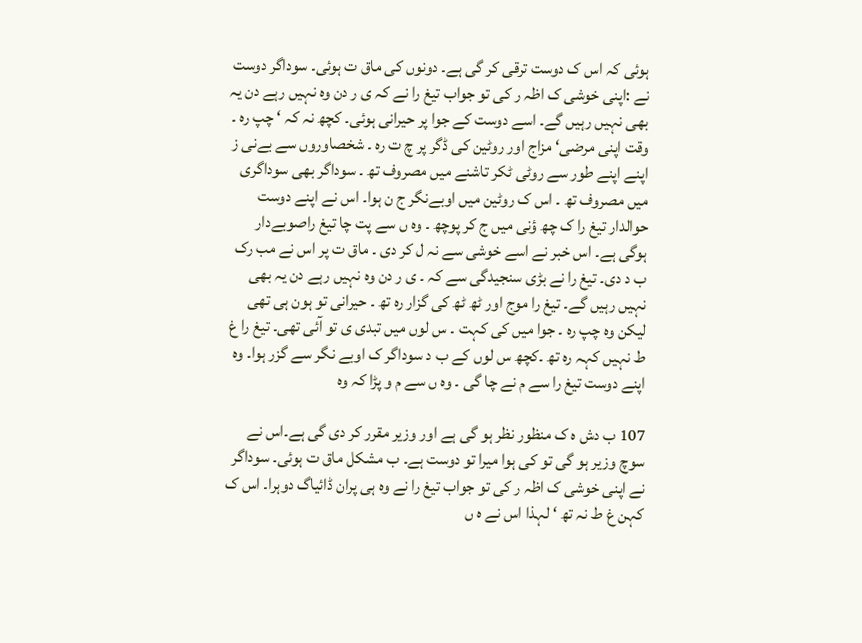ہوئی کہ اس ک دوست ترقی کر گی ہے۔ دونوں کی ماق ت ہوئی۔ سوداگر دوست نے :اپنی خوشی ک اظہ ر کی تو جواب تیغ را نے کہ ی ر دن وہ نہیں رہے دن یہ بھی نہیں رہیں گے۔ اسے دوست کے جوا پر حیرانی ہوئی۔ کچھ نہ کہ ‘ چپ رہ ۔ وقت اپنی مرضی‘ مزاج اور روٹین کی ڈگر پر چ ت رہ ۔ شخصاوروں سے بےنی ز اپنے اپنے طور سے روٹی ٹکر تاشنے میں مصروف تھ ۔ سوداگر بھی سوداگری میں مصروف تھ ۔ اس ک روٹین میں اوبےنگر ج ن ہوا۔ اس نے اپنے دوست حوالدار تیغ را ک چھ ؤنی میں ج کر پوچھ ۔ وہ ں سے پت چا تیغ راصوبےدار ہوگی ہے۔ اس خبر نے اسے خوشی سے نہ ل کر دی ۔ ماق ت پر اس نے مب رک ب د دی۔ تیغ را نے بڑی سنجیدگی سے کہ ۔ ی ر دن وہ نہیں رہے دن یہ بھی نہیں رہیں گے۔ تیغ را موج اور ٹھ ٹھ کی گزار رہ تھ ۔ حیرانی تو ہون ہی تھی لیکن وہ چپ رہ ۔ جوا میں کی کہت ۔ س لوں میں تبدی ی تو آئی تھی۔ تیغ را غ ط نہیں کہہ رہ تھ ۔کچھ س لوں کے ب د سوداگر ک اوبے نگر سے گزر ہوا۔ وہ اپنے دوست تیغ را سے م نے چا گی ۔ وہ ں سے م و پڑا کہ وہ

107 ب دش ہ ک منظور نظر ہو گی ہے اور وزیر مقرر کر دی گی ہے۔اس نے سوچ وزیر ہو گی تو کی ہوا میرا تو دوست ہے۔ ب مشکل ماق ت ہوئی۔ سوداگر نے اپنی خوشی ک اظہ ر کی تو جواب تیغ را نے وہ ہی پران ڈائیاگ دوہرا۔ اس ک کہن غ ط نہ تھ ‘ لہذا اس نے ہ ں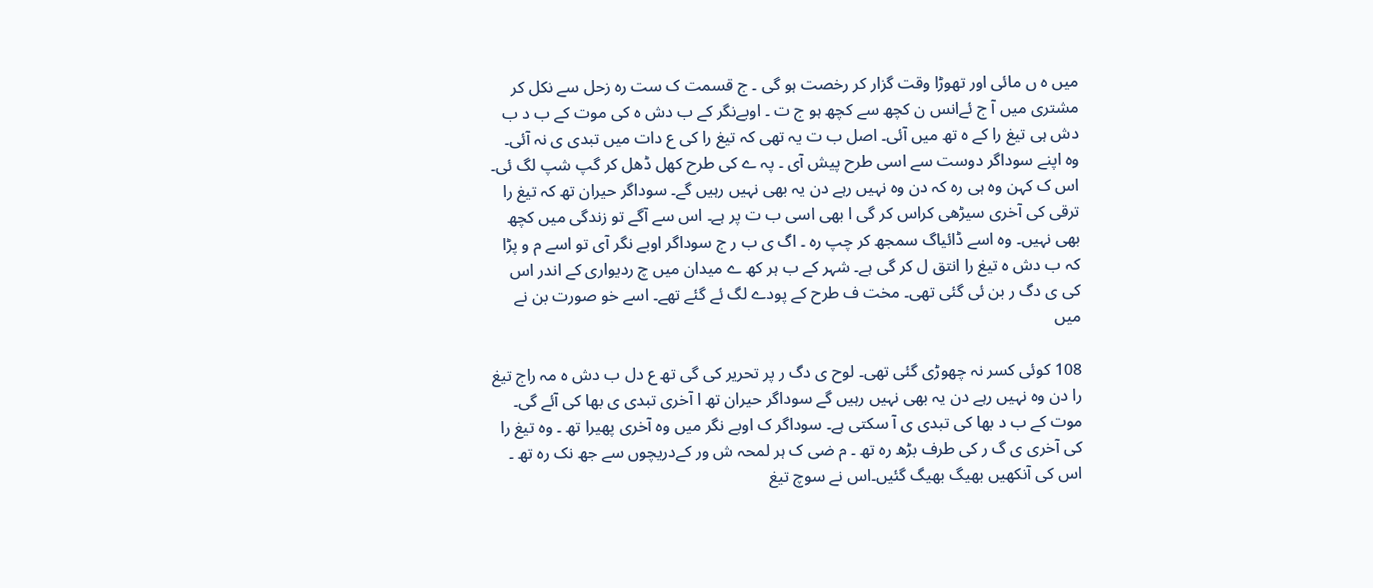میں ہ ں مائی اور تھوڑا وقت گزار کر رخصت ہو گی ۔ ج قسمت ک ست رہ زحل سے نکل کر مشتری میں آ ج ئےانس ن کچھ سے کچھ ہو ج ت ۔ اوبےنگر کے ب دش ہ کی موت کے ب د ب دش ہی تیغ را کے ہ تھ میں آئی۔ اصل ب ت یہ تھی کہ تیغ را کی ع دات میں تبدی ی نہ آئی۔ وہ اپنے سوداگر دوست سے اسی طرح پیش آی ۔ پہ ے کی طرح کھل ڈھل کر گپ شپ لگ ئی۔ اس ک کہن وہ ہی رہ کہ دن وہ نہیں رہے دن یہ بھی نہیں رہیں گے۔ سوداگر حیران تھ کہ تیغ را ترقی کی آخری سیڑھی کراس کر گی ا بھی اسی ب ت پر ہے۔ اس سے آگے تو زندگی میں کچھ بھی نہیں۔ وہ اسے ڈائیاگ سمجھ کر چپ رہ ۔ اگ ی ب ر ج سوداگر اوبے نگر آی تو اسے م و پڑا کہ ب دش ہ تیغ را انتق ل کر گی ہے۔ شہر کے ب ہر کھ ے میدان میں چ ردیواری کے اندر اس کی ی دگ ر بن ئی گئی تھی۔ مخت ف طرح کے پودے لگ ئے گئے تھے۔ اسے خو صورت بن نے میں

108 کوئی کسر نہ چھوڑی گئی تھی۔ لوح ی دگ ر پر تحریر کی گی تھ ع دل ب دش ہ مہ راج تیغ را دن وہ نہیں رہے دن یہ بھی نہیں رہیں گے سوداگر حیران تھ ا آخری تبدی ی بھا کی آئے گی۔ موت کے ب د بھا کی تبدی ی آ سکتی ہے۔ سوداگر ک اوبے نگر میں وہ آخری پھیرا تھ ۔ وہ تیغ را کی آخری ی گ ر کی طرف بڑھ رہ تھ ۔ م ضی ک ہر لمحہ ش ور کےدریچوں سے جھ نک رہ تھ ۔ اس کی آنکھیں بھیگ بھیگ گئیں۔اس نے سوچ تیغ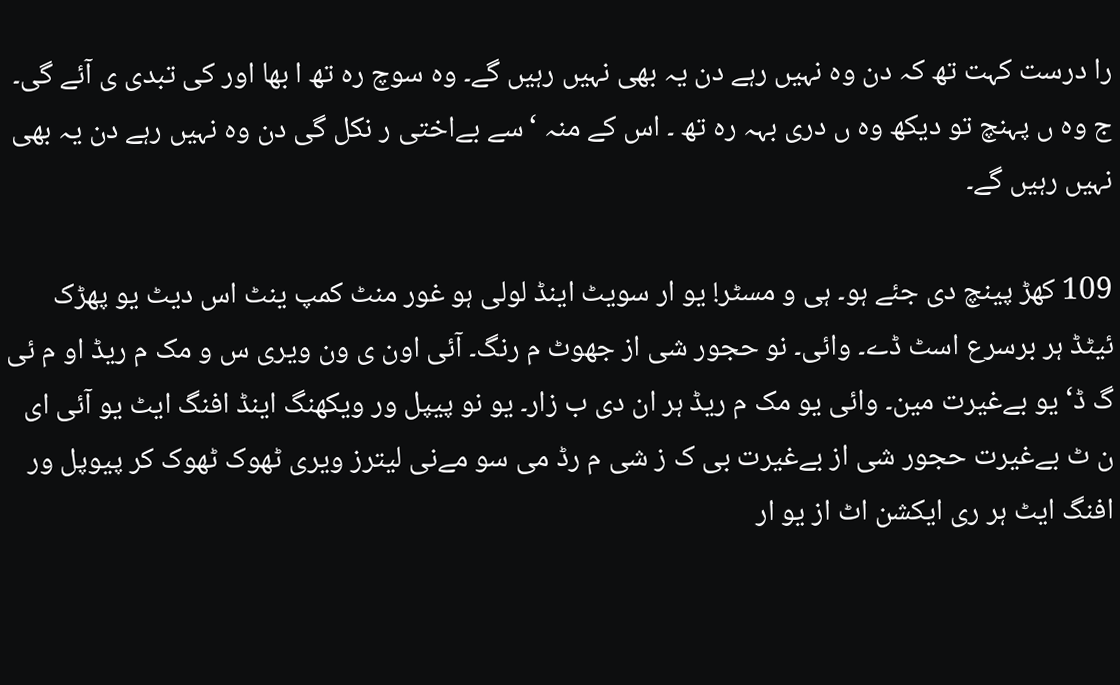را درست کہت تھ کہ دن وہ نہیں رہے دن یہ بھی نہیں رہیں گے۔ وہ سوچ رہ تھ ا بھا اور کی تبدی ی آئے گی۔ ج وہ ں پہنچ تو دیکھ وہ ں دری بہہ رہ تھ ۔ اس کے منہ ‘سے بےاختی ر نکل گی دن وہ نہیں رہے دن یہ بھی نہیں رہیں گے۔

109 کھڑ پینچ دی جئے ہو۔ ہی و مسٹر! یو ار سویٹ اینڈ لولی ہو غور منٹ کمپ ینٹ اس دیٹ یو پھڑک ئیٹڈ ہر برسرع اسٹ ڈے۔ وائی۔ نو حجور شی از جھوٹ م رنگ۔ آئی اون ی ون ویری س و مک م ریڈ او م ئی گ ڈ‘ یو بےغیرت مین۔ وائی یو مک م ریڈ ہر ان دی ب زار۔ یو نو پیپل ور ویکھنگ اینڈ افنگ ایٹ یو آئی ای ن ٹ بےغیرت حجور شی از بےغیرت بی ک ز شی م رڈ می سو مےنی لیترز ویری ٹھوک ٹھوک کر پیوپل ور افنگ ایٹ ہر ری ایکشن اٹ از یو ار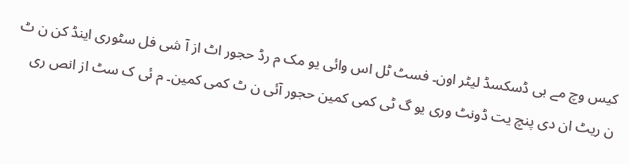کیس وچ مے بی ڈسکسڈ لیٹر اون۔ فسٹ ٹل اس وائی یو مک م رڈ حجور اٹ از آ شی فل سٹوری اینڈ کن ن ٹ ن ریٹ ان دی پنچ یت ڈونٹ وری یو گ ٹی کمی کمین حجور آئی ن ٹ کمی کمین۔ م ئی ک سٹ از انص ری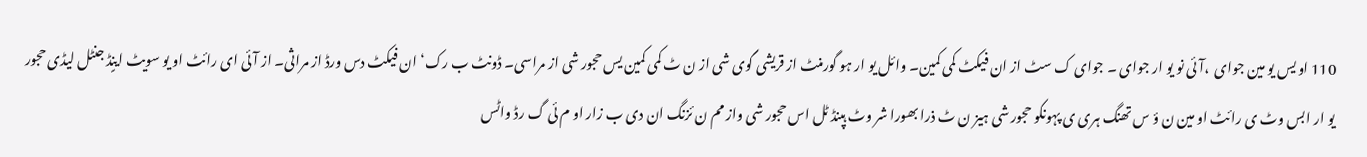110 او یس یو مین جوای  ،آئی نو یو ار جوای ۔ جوای ک سٹ از ان فیکٹ کمی کمین۔ وائل یو ار ہو گورمنٹ از قریشی گوی شی از ن ٹ کمی کمین یس حجور شی از مراسی۔ ڈونٹ ب رک‘ ان فیکٹ دس ورڈ از مراثی۔ از آئی ای رائٹ او یو سویٹ اینٍڈ جنٹل لیڈی حجور یو ار ابس وٹ ی رائٹ او مین ن ؤ س تھنگ ہری ی پہونکو حجور شی ہیز ن ٹ ذرا بھورا شر وٹ ہپنڈ ٹل اس حجور شی واز مم ن ئزنگ ان دی ب زار او م ئی گ رڈ واٹس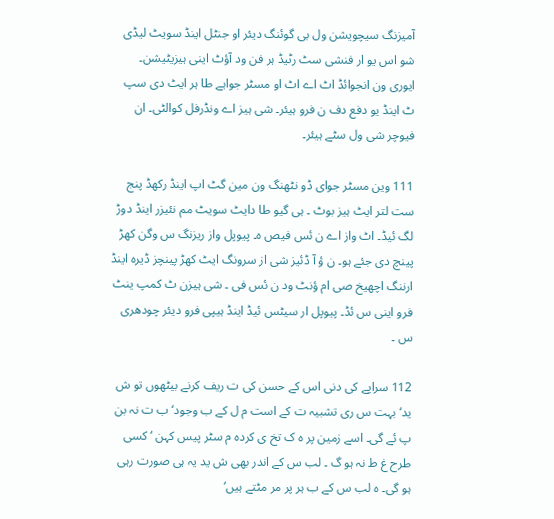آمیزنگ سیچویشن ول بی گوئنگ دیئر او جنٹل اینڈ سویٹ لیڈی شو اس یو ار فنشی سٹ رٹیڈ ہر فن ود آؤٹ اینی ہیزیٹیشن۔ ایوری ون انجوائڈ اٹ اے اٹ او مسٹر جواہے طا ہر ایٹ دی سپ ٹ اینڈ یو دفع دف ن فرو ہیئر۔ شی ہیز اے ونڈرفل کوالٹی۔ ان فیوچر شی ول سٹے ہیئر۔

111 وین مسٹر جوای ڈو نٹھنگ ون مین گٹ اپ اینڈ رکھڈ پنج ست لتر ایٹ ہیز بوٹ ۔ ہی گیو طا دایٹ سویٹ مم نئیزر اینڈ دوڑ لگ ئیڈ۔ اٹ واز اے ن ئس فیص ہ۔ پیوپل واز ریزنگ س وگن کھڑ پینچ دی جئے ہو۔ ن ؤ آ ڈئیز شی از سرونگ ایٹ کھڑ پینچز ڈیرہ اینڈ ارننگ اچھیخ صی ام ؤنٹ ود ن ئس فی ۔ شی ہیزن ٹ کمپ ینٹ فرو اینی س ئڈ۔ پیوپل ار سیٹس ئیڈ اینڈ ہیپی فرو دیئر چودھری س ۔

112 سراپے کی دنی اس کے حسن کی ت ریف کرنے بیٹھوں تو ش ید‘ بہت س ری تشبیہ ت کے است م ل کے ب وجود‘ ب ت نہ بن پ ئے گی۔ اسے زمین پر ہ ک تخ ی کردہ م سٹر پیس کہن ‘ کسی طرح غ ط نہ ہو گ ۔ لب س کے اندر بھی ش ید یہ ہی صورت رہی ہو گی۔ ہ لب س کے ب ہر پر مر مٹتے ہیں‘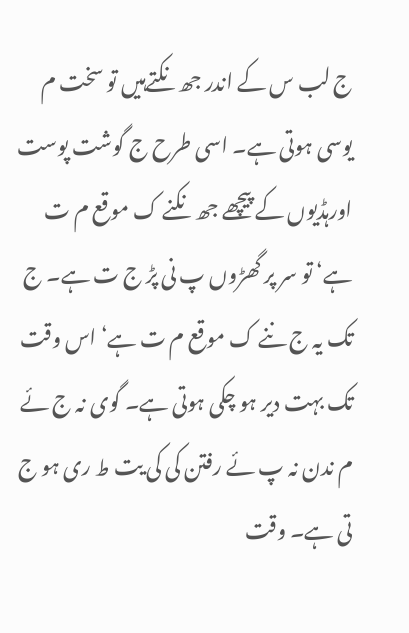ج لب س کے اندر جھ نکتےہیں تو سخت م یوسی ہوتی ہے۔ اسی طرح ج گوشت پوست اورہڈیوں کے پیچھے جھ نکنے ک موقع م ت ہے‘ تو سر پر گھڑوں پ نی پڑ ج ت ہے۔ ج تک یہ ج ننے ک موقع م ت ہے‘ اس وقت تک بہت دیر ہو چکی ہوتی ہے۔ گوی نہ ج ئے م ندن نہ پ ئے رفتن کی کی یت ط ری ہو ج تی ہے۔ وقت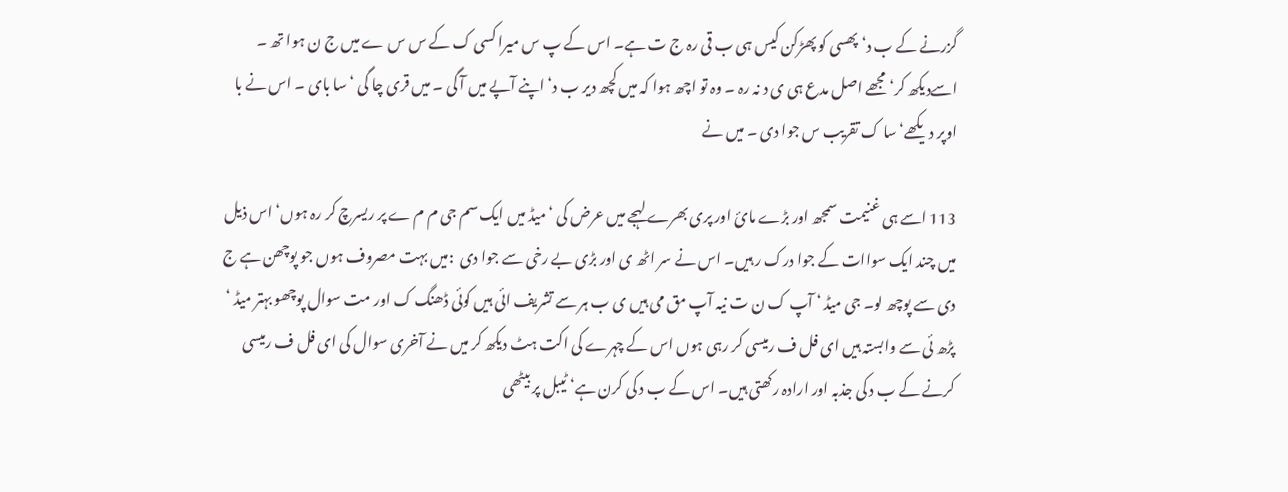گزرنے کے ب د‘ پھسی کو پھڑکن کیس ہی ب قی رہ ج ت ہے۔ اس کے پ س میرا کسی ک کے س س ے میں ج ن ہوا تھ ۔ اسےدیکھ کر‘ مجھے اصل مدع ہی ی د نہ رہ ۔ وہ تو اچھ ہوا کہ میں کچھ دیر ب د‘ اپنے آپے میں آ گی ۔ میں قری چا گی ‘ سا بای ۔ اس نے با اوپر دیکھے‘ سا ک تقریب س جوا دی ۔ میں نے

113 اسے ہی غنیمت سمجھ اور بڑے مائ اور پری بھرے لہجے میں عرض کی ‘ میڈ میں ایک سم جی م م ے پر ریسرچ کر رہ ہوں‘ اس ذیل میں چند ایک سواات کے جوا درک ر ہیں۔ اس نے سر اٹھ ی اور بڑی بے رخی سے جوا دی  :میں بہت مصروف ہوں جو پوچھن ہے ج دی سے پوچھ لو۔ جی میڈ ‘ آپ ک ن ت نیہ آپ مق می ہیں ی ب ہر سے تشریف ائی ہیں کوئی ڈھنگ ک اور مت سوال پوچھو بہتر میڈ ‘ پڑھ ئی سے وابستہ ہیں ای فل ف رمیسی کر رہی ہوں اس کے چہرے کی اکت ہٹ دیکھ کر میں نے آخری سوال کی ای فل ف رمیسی کرنے کے ب د کی جذبہ اور ارادہ رکھتی ہیں۔ اس کے ب د کی کرن ہے‘ ٹیبل پر بیٹھی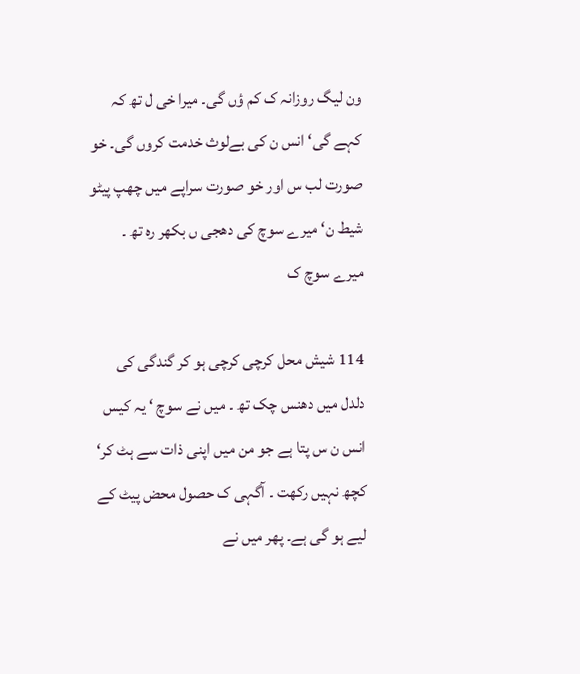ون لیگ روزانہ ک کم ؤں گی۔ میرا خی ل تھ کہ کہے گی‘ انس ن کی بےلوث خدمت کروں گی۔ خو صورت لب س اور خو صورت سراپے میں چھپ پیٹو شیط ن‘ میرے سوچ کی دھجی ں بکھر رہ تھ ۔ میرے سوچ ک

114 شیش محل کرچی کرچی ہو کر گندگی کی دلدل میں دھنس چک تھ ۔ میں نے سوچ ‘ یہ کیس انس ن س پتا ہے جو من میں اپنی ذات سے ہٹ کر‘ کچھ نہیں رکھت ۔ آگہی ک حصول محض پیٹ کے لیے ہو گی ہے۔ پھر میں نے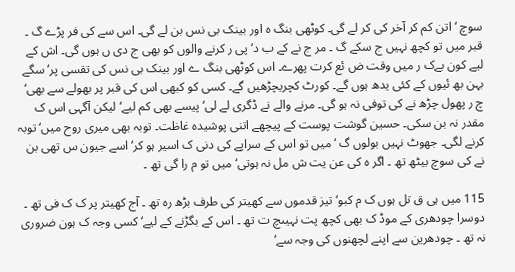سوچ ‘ اتن کم کر آخر کی کر لے گی۔ کوٹھی بنگ ہ اور بینک بی نس بن لے گی۔ اس سے کی فر پڑے گ ۔ قبر میں تو کچھ نہیں ج سکے گ ۔ مر ج نے کے ب د‘ پی ر کرنے والوں کو بھی ج دی ں ہوں گی۔ اش کے لیے کون بےک ر میں وقت ض ئع کرت پھرے۔ اس کوٹھی بنگ ے اور بینک بی نس کی تقسی پر‘ سگے بہن بھ ئیوں کے کئی یدھ ہوں گے۔ کورٹ کچریچڑھیں گے۔ کسی کو کبھی اس کی قبر پر بھولے سے بھی‘ چ ر پھول چڑھ نے کی توفی نہ ہو گی۔ مرنے والے نے ڈگری لے لی‘ پیسے بھی کم لیے‘ لیکن آگہی اس ک مقدر نہ بن سکی۔ حسین گوشت پوست کے پیچھے اتنی پوشیدہ غاظت۔ توبہ بھی میری روح میں‘ توبہ کرنے لگی۔ جھوٹ نہیں بولوں گ ‘ میں تو اس کے سراپے کی دنی ک اسیر ہو کر‘ اسے جیون س تھی بن نے کی سوچ بیٹھ تھ ۔ اگر ہ کی عن یت ش مل نہ ہوتی‘ میں تو م را گی تھ ۔

115 میں ہی ق تل ہوں ک م کبو‘ تیز قدموں سے کھیتر کی طرف بڑھ رہ تھ ۔ آج کھیتر پر ک ک فی تھ ۔ دوسرا چودھری کے موڈ ک بھی کچھ پت نہیںچ ت تھ ۔ اس کے بگڑنے کے لیے‘ کسی وجہ ک ہون ضروری نہ تھ ۔ چودھرین سے اپنے لچھنوں کی وجہ سے‘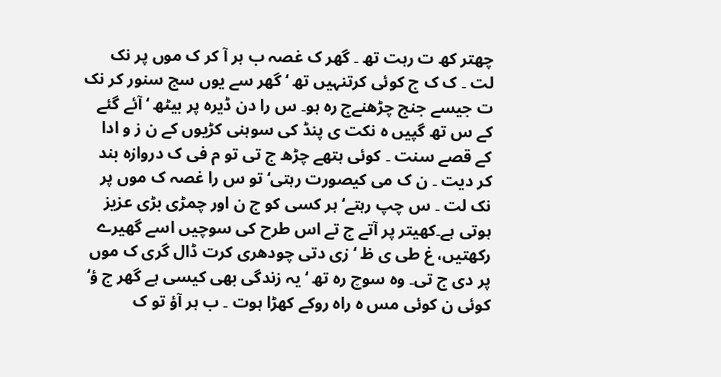چھتر کھ ت رہت تھ ۔ گھر ک غصہ ب ہر آ کر ک موں پر نک لت ۔ ک ک ج کوئی کرتنہیں تھ ‘ گھر سے یوں سج سنور کر نک ت جیسے جنج چڑھنےج رہ ہو۔ س را دن ڈیرہ پر بیٹھ ‘ آئے گئے کے س تھ گپیں ہ نکت ی پنڈ کی سوہنی کڑیوں کے ن ز و ادا کے قصے سنت ۔ کوئی ہتھے چڑھ ج تی تو م فی ک دروازہ بند کر دیت ۔ ن ک می کیصورت رہتی‘ تو س را غصہ ک موں پر نک لت ۔ س چپ رہتے‘ ہر کسی کو ج ن اور چمڑی بڑی عزیز ہوتی ہے۔کھیتر پر آتے ج تے اس طرح کی سوچیں اسے گھیرے رکھتیں، غ طی ی ظ ‘ زی دتی چودھری کرت ڈال گری ک موں پر دی ج تی۔ وہ سوچ رہ تھ ‘ یہ زندگی بھی کیسی ہے گھر ج ؤ‘ کوئی ن کوئی مس ہ راہ روکے کھڑا ہوت ۔ ب ہر آؤ تو ک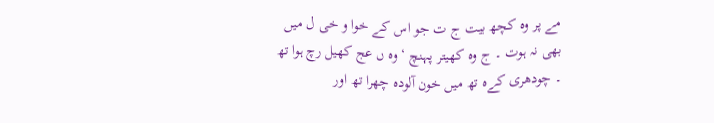مے پر وہ کچھ بیت ج ت جو اس کے خوا و خی ل میں بھی نہ ہوت ۔ ج وہ کھیتر پہنچ ‘ وہ ں عج کھیل رچ ہوا تھ ۔ چودھری کےہ تھ میں خون آلودہ چھرا تھ اور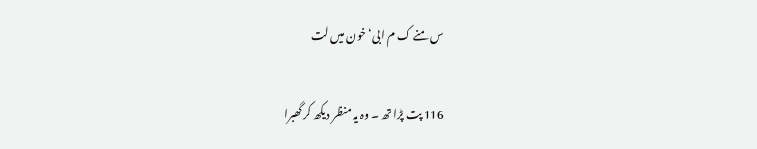س منے ک م ابی‘ خون میں لت

116 پت پڑا تھ ۔ وہ یہ منظر دیکھ کر گھبرا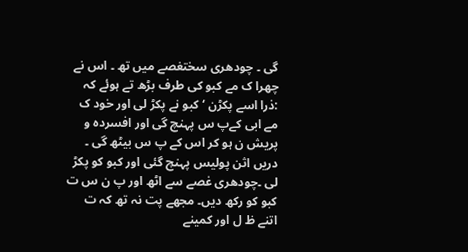گی ۔ چودھری سختغصے میں تھ ۔ اس نے چھرا ک مے کبو کی طرف بڑھ تے ہوئے کہ  :ذرا اسے پکڑن ‘ کبو نے پکڑ لی اور خود ک مے ابی کےپ س پہنچ گی اور افسردہ و پریش ن ہو کر اس کے پ س بیٹھ گی ۔ دریں اثن پولیس پہنچ گئی اور کبو کو پکڑ لی ۔چودھری غصے سے اٹھ اور پ ن س ت کبو کو رکھ دیں۔ مجھے پت نہ تھ کہ ت اتنے ظ ل اور کمینے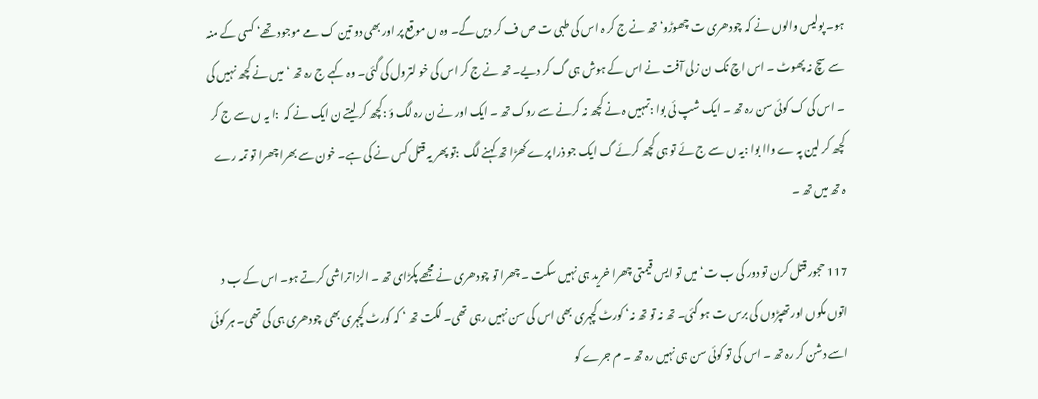ہو۔ پولیس والوں نے کہ چودھری ت چھوڑو‘ تھ نے ج کر ہ اس کی طبی ت ص ف کر دیں گے۔ وہ ں موقع پر اور بھی دو تین ک مے موجود تھے‘ کسی کے منہ سے سچ نہ پھوٹ ۔ اس اچ نک ن زلی آفت نے اس کے ہوش ہی گ کر دیے۔ تھ نے ج کر اس کی خو لترول کی گئی۔ وہ کہے ج رہ تھ ‘ میں نے کچھ نہیں کی ۔ اس کی ک کوئی سن رہ تھ ۔ ایک شپ ئی بوا :تمہیں ہ نے کچھ نہ کرنے سے روک تھ ۔ ایک اور نے ن رہ لگ ؤ :کچھ کر لیتے ن ایک نے کہ  :ا یہ ں سے ج کر کچھ کر لین پہ ے واا بوا :یہ ں سے ج ئے تو ہی کچھ کرئے گ ایک جو ذرا پرے کھڑا تھ کہنے لگ  :تو پھر یہ قتل کس نے کی ہے۔ خون سے بھرا چھرا تو تمہ رے ہ تھ میں تھ ۔

117 حجور قتل کرن تو دور کی ب ت‘ میں تو ایس قیمتی چھرا خرید ہی نہیں سکت ۔ چھرا تو چودھری نے مجھے پکڑای تھ ۔ الزا تراشی کرتے ہو۔ اس کے ب د اتوں مکوں اور تھپڑوں کی برس ت ہو گئی۔ تھ نہ تو تھ نہ‘ کورٹ کچہری بھی اس کی سن نہیں رہی تھی۔ لگت تھ ‘ کہ کورٹ کچہری بھی چودھری ہی کی تھی۔ ہر کوئی اسے دشن کر رہ تھ ۔ اس کی تو کوئی سن ہی نہیں رہ تھ ۔ م جرے کو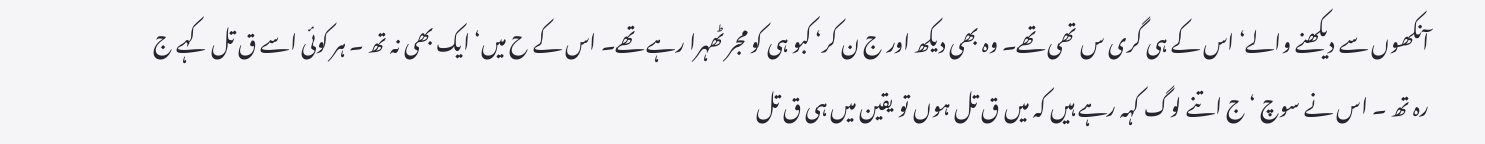آنکھوں سے دیکھنے والے‘ اس کے ہی گری س تھی تھے۔ وہ بھی دیکھ اور ج ن کر‘ کبو ہی کو مجر ٹھہرا رہے تھے۔ اس کے ح میں‘ ایک بھی نہ تھ ۔ ہر کوئی اسے ق تل کہے ج رہ تھ ۔ اس نے سوچ ‘ ج اتنے لوگ کہہ رہے ہیں کہ میں ق تل ہوں تو یقین میں ہی ق تل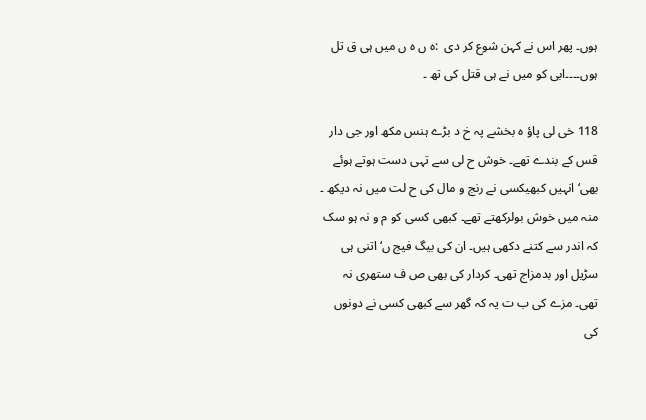ہوں۔ پھر اس نے کہن شوع کر دی  :ہ ں ہ ں میں ہی ق تل ہوں۔۔۔۔ابی کو میں نے ہی قتل کی تھ ۔

118 خی لی پاؤ ہ بخشے پہ خ د بڑے ہنس مکھ اور جی دار قس کے بندے تھے۔ خوش ح لی سے تہی دست ہوتے ہوئے بھی‘ انہیں کبھیکسی نے رنج و مال کی ح لت میں نہ دیکھ ۔ منہ میں خوش بولرکھتے تھے۔ کبھی کسی کو م و نہ ہو سک کہ اندر سے کتنے دکھی ہیں۔ ان کی بیگ فیج ں‘ اتنی ہی سڑیل اور بدمزاج تھی۔ کردار کی بھی ص ف ستھری نہ تھی۔ مزے کی ب ت یہ کہ گھر سے کبھی کسی نے دونوں کی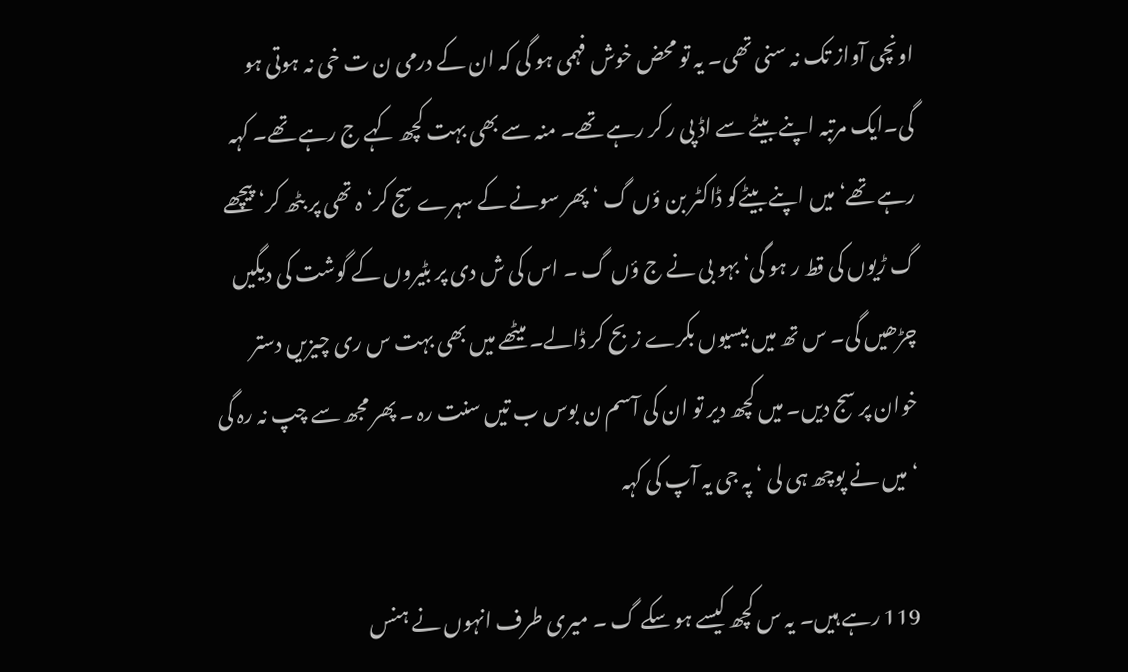اونچی آواز تک نہ سنی تھی۔ یہ تو محض خوش فہمی ہو گی کہ ان کے درمی ن ت خی نہ ہوتی ہو گی۔ایک مرتبہ اپنے بیٹے سے اڈ پی ر کر رہے تھے۔ منہ سے بھی بہت کچھ کہے ج رہے تھے۔ کہہ رہے تھے‘ میں اپنے بیٹےکو ڈاکٹر بن ؤں گ ‘ پھر سونے کے سہرے سج کر‘ ہ تھی پر بٹھ کر‘ پیچھے گ ڑیوں کی قط ر ہو گی‘ بہو بی نے ج ؤں گ ۔ اس کی ش دی پر بٹیروں کے گوشت کی دیگیں چڑھیں گی۔ س تھ میں بیسیوں بکرے زبح کر ڈالے۔ میٹھے میں بھی بہت س ری چیزیں دستر خوان پر سج دیں۔ میں کچھ دیر تو ان کی آسم ن بوس ب تیں سنت رہ ۔ پھر مجھ سے چپ نہ رہ گی ‘ میں نے پوچھ ہی لی ‘ پہ جی یہ آپ کی کہہ

119 رہے ہیں۔ یہ س کچھ کیسے ہو سکے گ ۔ میری طرف انہوں نے ہنس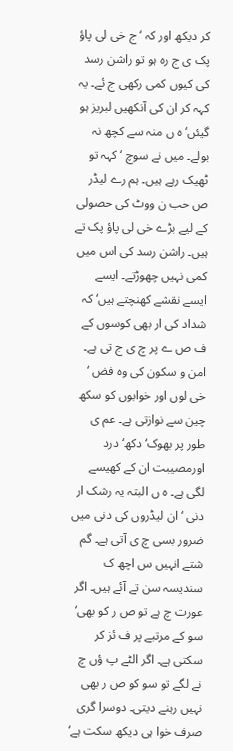کر دیکھ اور کہ ‘ ج خی لی پاؤ پک ی ج رہ ہو تو راشن رسد کی کیوں کمی رکھی ج ئے۔ یہ کہہ کر ان کی آنکھیں لبریز ہو گیئں‘ ہ ں منہ سے کچھ نہ بولے۔ میں نے سوچ ‘ کہہ تو ٹھیک رہے ہیں۔ ہم رے لیڈر ص حب ن ووٹ کی حصولی کے لیے بڑے خی لی پاؤ پک تے ہیں۔ راشن رسد کی اس میں کمی نہیں چھوڑتے۔ ایسے ایسے نقشے کھنچتے ہیں‘ کہ شداد کی ار بھی کوسوں کے ف ص ے پر چ ی ج تی ہے۔ امن و سکون کی وہ فض ‘ خی لوں اور خوابوں کو سکھ چین سے نوازتی ہے۔ عم ی طور پر بھوک‘ دکھ‘ درد اورمصیبت ان کے کھیسے لگی ہے۔ ہ ں البتہ یہ رشک ار دنی ‘ ان لیڈروں کی دنی میں ضرور بسی چ ی آتی ہے۔ گم شتے انہیں س اچھ ک سندیسہ سن تے آئے ہیں۔ اگر عورت چ ہے تو ص ر کو بھی‘ سو کے مرتبے پر ف ئز کر سکتی ہے۔ اگر الٹے پ ؤں چ نے لگے تو سو کو ص ر بھی نہیں رہنے دیتی۔ دوسرا گری صرف خوا ہی دیکھ سکت ہے‘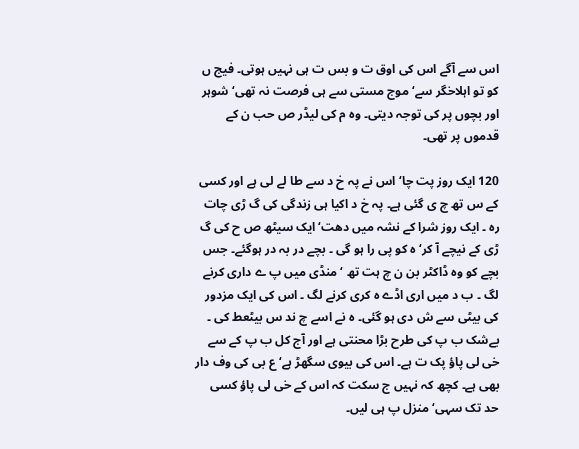اس سے آگے اس کی اوق ت و بس ت ہی نہیں ہوتی۔ فیج ں کو تو اہلاخگر سے‘ موج مستی سے ہی فرصت نہ تھی‘ شوہر اور بچوں پر کی توجہ دیتی۔ وہ م کی لیڈر ص حب ن کے قدموں پر تھی۔

120 ایک روز پت چا‘ اس نے پہ خ د سے طا لے لی ہے اور کسی کے س تھ چ ی گئی ہے۔ پہ خ د اکیا ہی زندگی کی گ ڑی چات رہ ۔ ایک روز شرا کے نشہ میں دھت‘ ایک سیٹھ ص ح کی گ ڑی کے نیچے آ کر‘ ہ کو پی را ہو گی ۔ بچے در بہ در ہوگئے۔ جس بچے کو وہ ڈاکٹر بن ن چ ہت تھ ‘ منڈی میں پ ے داری کرنے لگ ۔ ب د میں اری اڈے ہ کری کرنے لگ ۔ اس کی ایک مزدور کی بیٹی سے ش دی ہو گئی۔ ہ نے اسے چ ند س بیٹعط کی ۔ بےشک ب پ کی طرح بڑا محنتی ہے اور آج کل ب پ کے سے خی لی پاؤ پک ت ہے۔ اس کی بیوی سگھڑ ہے‘ ع بی کی وف دار بھی ہے۔ کچھ کہ نہیں ج سکت کہ اس کے خی لی پاؤ کسی حد تک سہی‘ منزل پ ہی لیں۔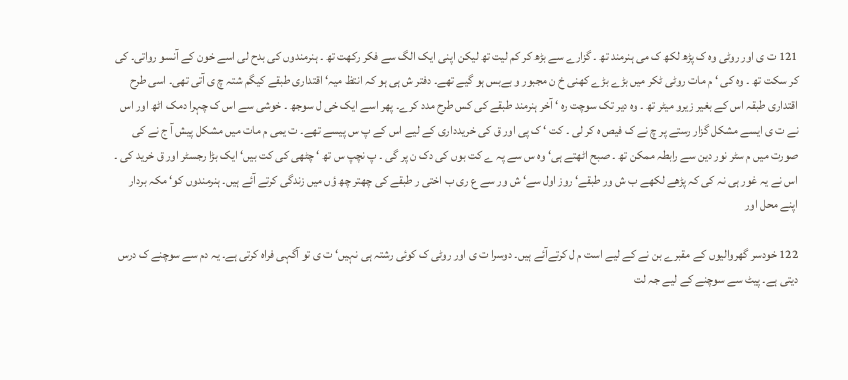121 ت ی اور روٹی وہ ک پڑھ لکھ ک می ہنرمند تھ ۔ گزارے سے بڑھ کر کم لیت تھ لیکن اپنی ایک الگ سے فکر رکھت تھ ۔ ہنرمندوں کی بدح لی اسے خون کے آنسو رواتی۔ کی کر سکت تھ ۔ وہ کی ‘ م مات روٹی ٹکر میں بڑے بڑے کھنی خ ن مجبور و بےبس ہو گیے تھے۔ دفتر ش ہی ہو کہ انتظ میہ‘ اقتداری طبقے کیگم شتہ چ ی آتی تھی۔ اسی طرح اقتداری طبقہ اس کے بغیر زیرو میٹر تھ ۔ وہ دیر تک سوچت رہ ‘ آخر ہنرمند طبقے کی کس طرح مدد کرے۔ پھر اسے ایک خی ل سوجھ ۔ خوشی سے اس ک چہرا دمک اٹھ اور اس نے ت ی ایسے مشکل گزار رستے پر چ نے ک فیص ہ کر لی ۔ کت ‘ ک پی اور ق کی خریدداری کے لیے اس کے پ س پیسے تھے۔ ت یمی م مات میں مشکل پیش آ ج نے کی صورت میں م سٹر نور دین سے رابطہ ممکن تھ ۔ صبح اٹھتے ہی‘ وہ س سے پہ ے کت بوں کی دک ن پر گی ۔ پ نچپ س تھ ‘ چٹھی کی کت بیں‘ ایک بڑا رجسٹر اور ق خرید کی ۔ اس نے یہ غور ہی نہ کی کہ پڑھے لکھے ب ش ور طبقے‘ روز اول سے‘ ش ور سے ع ری ب اختی ر طبقے کی چھتر چھ ؤں میں زندگی کرتے آئے ہیں۔ ہنرمندوں کو‘ مکہ بردار اپنے محل اور

122 خودسر گھروالیوں کے مقبرے بن نے کے لیے است م ل کرتےآئے ہیں۔ دوسرا ت ی اور روٹی ک کوئی رشتہ ہی نہیں‘ ت ی تو آگہی فراہ کرتی ہے۔ یہ دم سے سوچنے ک درس دیتی ہے۔ پیٹ سے سوچنے کے لیے جہ لت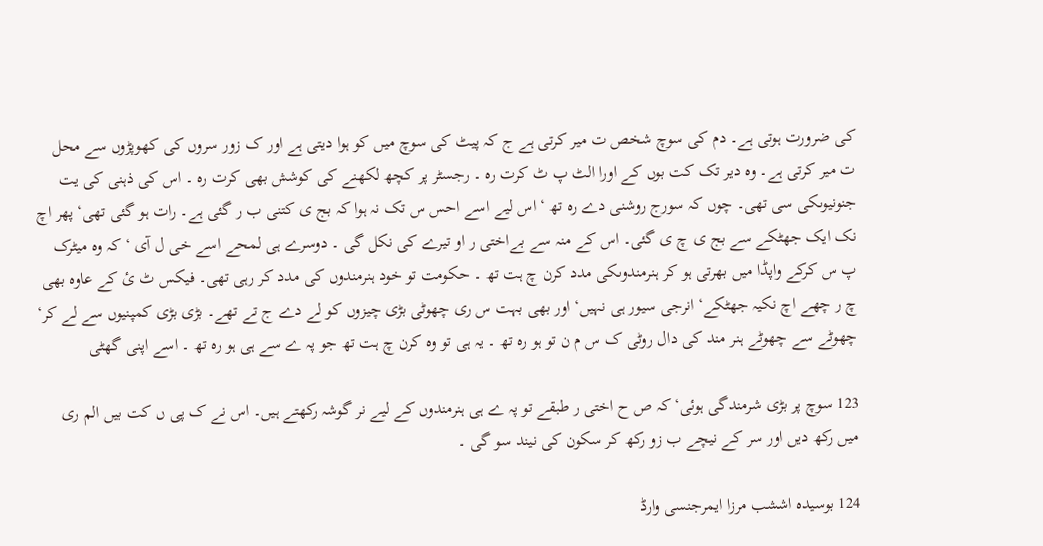کی ضرورت ہوتی ہے۔ دم کی سوچ شخص ت میر کرتی ہے ج کہ پیٹ کی سوچ میں کو ہوا دیتی ہے اور ک زور سروں کی کھوپڑوں سے محل ت میر کرتی ہے۔ وہ دیر تک کت بوں کے اورا الٹ پ ٹ کرت رہ ۔ رجسٹر پر کچھ لکھنے کی کوشش بھی کرت رہ ۔ اس کی ذہنی کی یت جنونیوںکی سی تھی۔ چوں کہ سورج روشنی دے رہ تھ ‘ اس لیے اسے احس س تک نہ ہوا کہ بج ی کتنی ب ر گئی ہے۔ رات ہو گئی تھی‘ پھر اچ نک ایک جھٹکے سے بج ی چ ی گئی۔ اس کے منہ سے بےاختی ر او تیرے کی نکل گی ۔ دوسرے ہی لمحے اسے خی ل آی ‘ کہ وہ میٹرک پ س کرکے واپڈا میں بھرتی ہو کر ہنرمندوںکی مدد کرن چ ہت تھ ۔ حکومت تو خود ہنرمندوں کی مدد کر رہی تھی۔ فیکس ٹ ئ کے عاوہ بھی چ ر چھے اچ نکیہ جھٹکے‘ انرجی سیور ہی نہیں‘ اور بھی بہت س ری چھوٹی بڑی چیزوں کو لے دے ج تے تھے۔ بڑی بڑی کمپنیوں سے لے کر‘ چھوٹے سے چھوٹے ہنر مند کی دال روٹی ک س م ن تو ہو رہ تھ ۔ یہ ہی تو وہ کرن چ ہت تھ جو پہ ے سے ہی ہو رہ تھ ۔ اسے اپنی گھٹی

123 سوچ پر بڑی شرمندگی ہوئی‘ کہ ص ح اختی ر طبقے تو پہ ے ہی ہنرمندوں کے لیے نر گوشہ رکھتے ہیں۔ اس نے ک پی ں کت بیں الم ری میں رکھ دیں اور سر کے نیچے ب زو رکھ کر سکون کی نیند سو گی ۔

124 بوسیدہ اششب مرزا ایمرجنسی وارڈ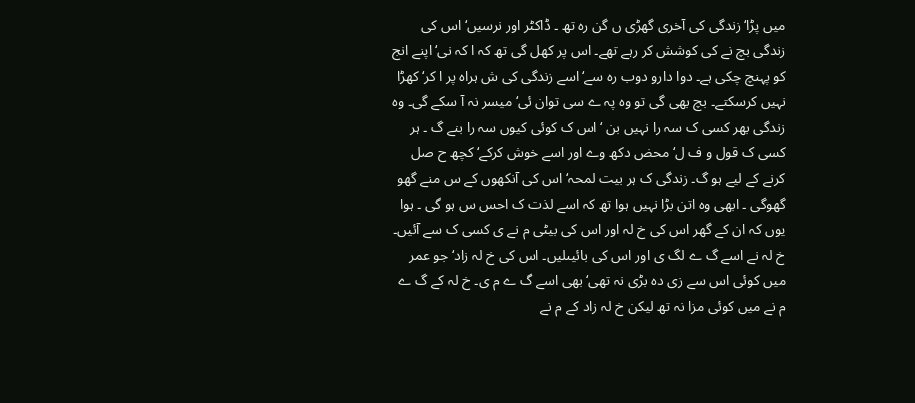میں پڑا‘ زندگی کی آخری گھڑی ں گن رہ تھ ۔ ڈاکٹر اور نرسیں‘ اس کی زندگی بچ نے کی کوشش کر رہے تھے۔ اس پر کھل گی تھ کہ ا کہ نی‘ اپنے انج کو پہنچ چکی ہے۔ دوا دارو دوب رہ سے‘ اسے زندگی کی ش ہراہ پر ا کر‘ کھڑا نہیں کرسکتے۔ بچ بھی گی تو وہ پہ ے سی توان ئی‘ میسر نہ آ سکے گی۔ وہ زندگی بھر کسی ک سہ را نہیں بن ‘ اس ک کوئی کیوں سہ را بنے گ ۔ ہر کسی ک قول و ف ل‘ محض دکھ وے اور اسے خوش کرکے‘ کچھ ح صل کرنے کے لیے ہو گ۔ زندگی ک ہر بیت لمحہ‘ اس کی آنکھوں کے س منے گھو گھوگی ۔ ابھی وہ اتن بڑا نہیں ہوا تھ کہ اسے لذت ک احس س ہو گی ۔ ہوا یوں کہ ان کے گھر اس کی خ لہ اور اس کی بیٹی م نے ی کسی ک سے آئیں۔ خ لہ نے اسے گ ے لگ ی اور اس کی بائیںلیں۔ اس کی خ لہ زاد‘ جو عمر میں کوئی اس سے زی دہ بڑی نہ تھی‘ بھی اسے گ ے م ی۔ خ لہ کے گ ے م نے میں کوئی مزا نہ تھ لیکن خ لہ زاد کے م نے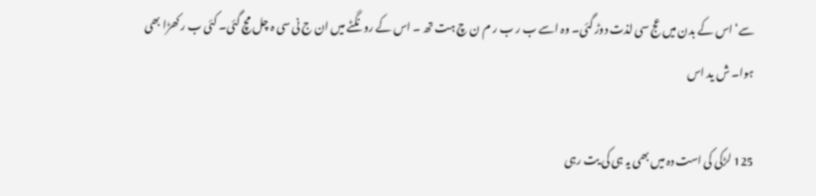سے‘ اس کے بدن میں عج سی لذت دوڑ گئی۔ وہ اسے ب ر ب ر م ن چ ہت تھ ۔ اس کے رونگٹے میں ان ج نی سی ہ چل مچ گئی۔ کئی ب ر کھڑا بھی ہوا۔ ش ید اس

125 لڑکی کی است دہ میں بھی یہ ہی کی یت رہی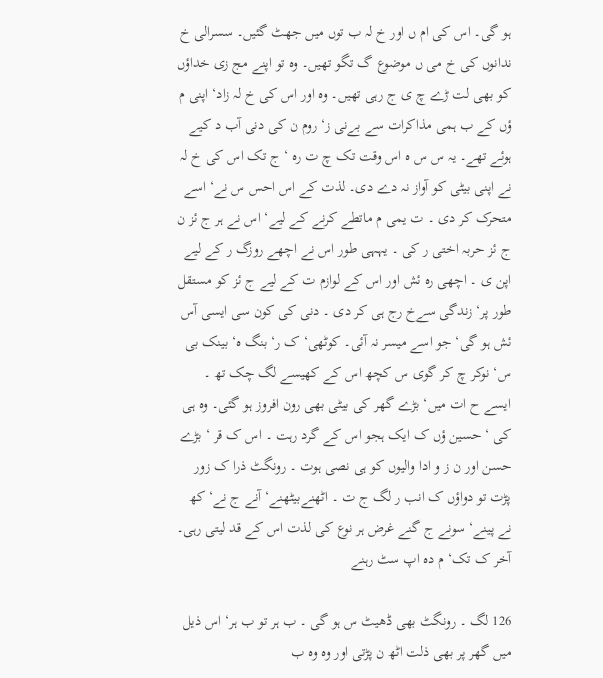ہو گی۔ اس کی ام ں اور خ لہ ب توں میں جھٹ گئیں۔ سسرالی خ ندانوں کی خ می ں موضوع گ تگو تھیں۔ وہ تو اپنے مج زی خداؤں کو بھی لت ڑے چ ی ج رہی تھیں۔ وہ اور اس کی خ لہ زاد‘ اپنی م ؤں کے ب ہمی مذاکرات سے بےنی ز‘ روم ن کی دنی آب د کیے ہوئے تھے۔ یہ س س ہ اس وقت تک چ ت رہ ‘ ج تک اس کی خ لہ نے اپنی بیٹی کو آواز نہ دے دی۔ لذت کے اس احس س نے‘ اسے متحرک کر دی ۔ ت یمی م ماتطے کرنے کے لیے‘ اس نے ہر ج ئز ن ج ئز حربہ اختی ر کی ۔ یہہی طور اس نے اچھے روزگ ر کے لیے اپن ی ۔ اچھی رہ ئش اور اس کے لوازم ت کے لیے ج ئز کو مستقل طور پر‘ زندگی سےخ رج ہی کر دی ۔ دنی کی کون سی ایسی آس ئش ہو گی‘ جو اسے میسر نہ آئی۔ کوٹھی‘ ک ر‘ بنگ ہ‘ بینک بی س‘ نوکر چ کر گوی س کچھ اس کے کھیسے لگ چک تھ ۔ ایسے ح ات میں‘ بڑے گھر کی بیٹی بھی رون افروز ہو گئی۔ وہ ہی کی ‘ حسین ؤں ک ایک ہجو اس کے گرد رہت ۔ اس ک قر ‘ بڑے حسن اور ن ز و ادا والیوں کو ہی نصی ہوت ۔ رونگٹ ذرا ک زور پڑت تو دواؤں ک انب ر لگ ج ت ۔ اٹھنےبیٹھنے‘ آنے ج نے‘ کھ نے پینے‘ سونے ج گنے غرض ہر نوع کی لذت اس کے قد لیتی رہی۔ آخر ک تک‘ م دہ اپ سٹ رہنے

126 لگ ۔ رونگٹ بھی ڈھیٹ س ہو گی ۔ ب ہر تو ب ہر‘ اس ذیل میں گھر پر بھی ذلت اٹھ ن پڑتی اور وہ وہ ب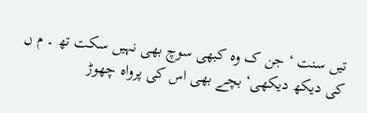تیں سنت ‘ جن ک وہ کبھی سوچ بھی نہیں سکت تھ ۔ م ں کی دیکھ دیکھی‘ بچے بھی اس کی پرواہ چھوڑ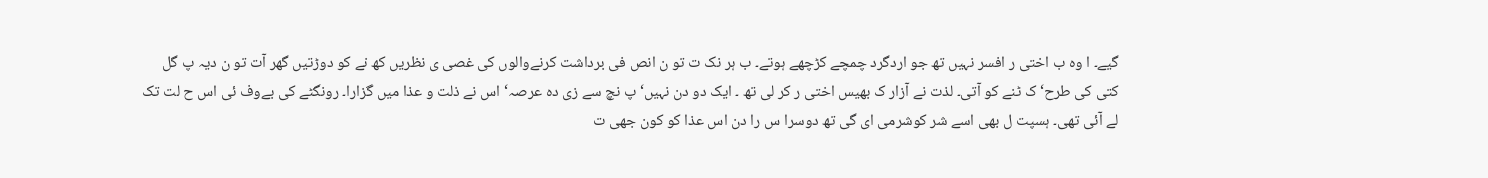گیے۔ ا وہ ب اختی ر افسر نہیں تھ جو اردگرد چمچے کڑچھے ہوتے۔ ب ہر نک ت تو ن انص فی برداشت کرنےوالوں کی غصی ی نظریں کھ نے کو دوڑتیں گھر آت تو ن دیہ پ گل کتی کی طرح‘ ک ٹنے کو آتی۔ لذت نے آزار ک بھیس اختی ر کر لی تھ ۔ ایک دو دن نہیں‘ پ نچ سے زی دہ عرصہ‘ اس نے ذلت و عذا میں گزارا۔ رونگٹے کی بےوف ئی اس ح لت تک لے آئی تھی۔ ہسپت ل بھی اسے شر کوشرمی ای گی تھ دوسرا س را دن اس عذا کو کون جھی ت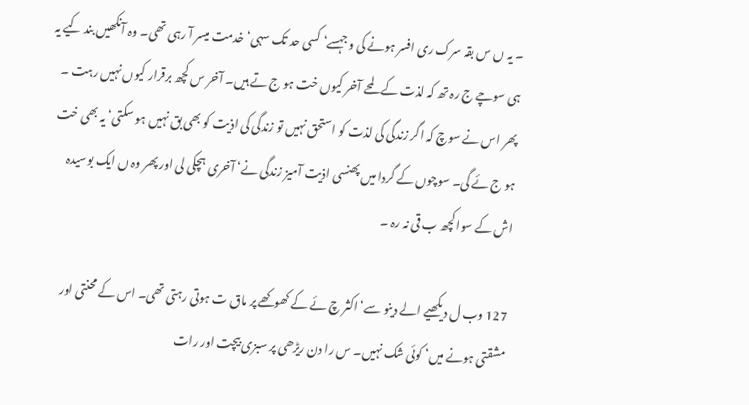۔ یہ ں س بقہ سرک ری افسر ہونے کی وجہسے‘ کسی حد تک سہی‘ خدمت میسر آ رہی تھی۔ وہ آنکھیں بند کیے یہ ہی سوچے ج رہ تھ کہ لذت کے لمحے آخر کیوں خت ہو ج تے ہیں۔ آخر س کچھ برقرار کیوں نہیں رہت ۔ پھر اس نے سوچ کہ اگر زندگی کی لذت کو استحق نہیں تو زندگی کی اذیت کو بھی بق نہیں ہو سکتی‘ یہ بھی خت ہو ج ئے گی۔ سوچوں کے گردا میں پھنسی اذیت آمیز زندگی نے‘ آخری ہچکی لی اور پھر وہ ں ایک بوسیدہ اش کے سوا کچھ ب قی نہ رہ ۔

127 وب ل دیکھیے الے دینو سے‘ اکثر چ ئے کے کھوکھے پر ماق ت ہوتی رہتی تھی۔ اس کے محنتی اور مشقتی ہونے میں‘ کوئی شک نہیں۔ س را دن ریڑھی پر سبزی بیچت اور رات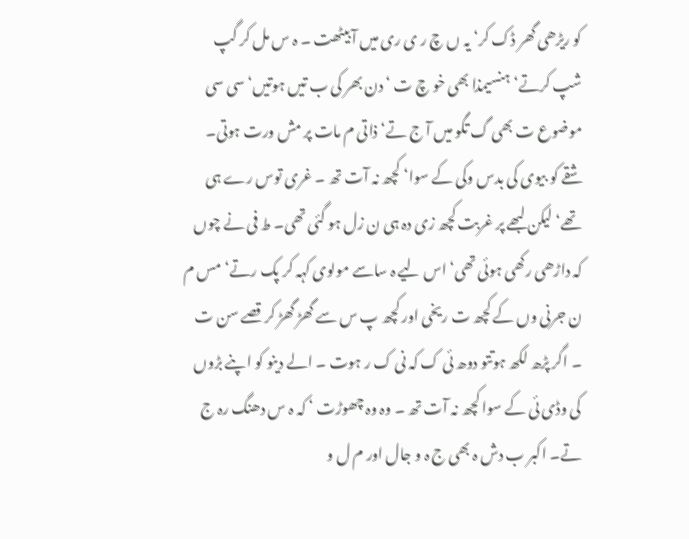کو ریڑھی گھر ڈک کر‘ یہ ں چ ر ی ری میں آ بیٹھت ۔ ہ س مل کر گپ شپ کرتے‘ ہنسیمذا بھی خو چ ت ‘ دن بھر کی ب تیں ہوتیں‘ سی سی موضوع ت بھی گ تگو میں آ ج تے‘ ذاتی م مات پر مش ورت ہوتی۔ شقے کو بیوی کی بدس وکی کے سوا‘ کچھ نہ آت تھ ۔ غری توس رے ہی تھے‘ لیکن لبھے پر غربت کچھ زی دہ ہی ن زل ہو گئی تھی۔ ط فی نے چوں کہ داڑھی رکھی ہوئی تھی‘ اس لیے ہ ساسے مولوی کہہ کر پک رتے‘ مس م ن جرنی وں کے کچھ ت ریخی اور کچھ پ س سے گھڑ گھڑ کر قصے سن ت ۔ اگر پڑھ لکھ ہوتتو دوھ ئی ک کہ نی ک ر ہوت ۔ الے دینو کو اپنے بڑوں کی وڈی ئی کے سوا کچھ نہ آت تھ ۔ وہ وہ چھوڑت ‘ کہ ہ س دھنگ رہ ج تے۔ اکبر ب دش ہ بھی ج ہ و جال اور م ل و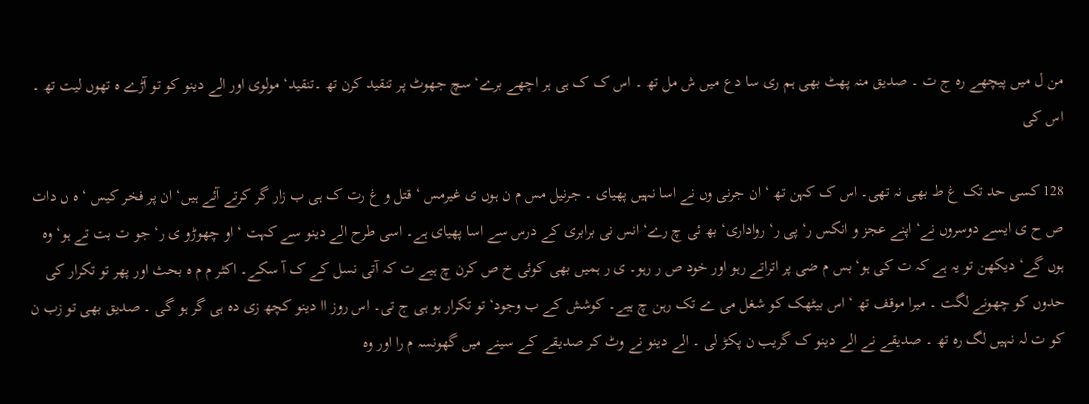من ل میں پیچھے رہ ج ت ۔ صدیق منہ پھٹ بھی ہم ری سا دع میں ش مل تھ ۔ اس ک ک ہی ہر اچھے برے‘ سچ جھوٹ پر تنقید کرن تھ ۔تنقید‘ مولوی اور الے دینو کو تو آڑے ہ تھوں لیت تھ ۔ اس کی

128 کسی حد تک غ ط بھی نہ تھی۔ اس ک کہن تھ ‘ ان جرنی وں نے اسا نہیں پھیای ۔ جرنیل مس م ن ہوں ی غیرمس ‘ قتل و غ رت ک ہی ب زار گر کرتے آئے ہیں‘ ان پر فخر کیس ‘ ہ ں دات ص ح ی ایسے دوسروں نے‘ اپنے عجز و انکس ر‘ پی ر‘ رواداری‘ بھ ئی چ رے‘ انس نی برابری کے درس سے اسا پھیای ہے۔ اسی طرح الے دینو سے کہت ‘ او چھوڑو ی ر‘ جو ت بت تے ہو‘ وہ ہوں گے‘ دیکھن تو یہ ہے کہ ت کی ہو‘ بس م ضی پر اتراتے رہو اور خود ص ر رہو۔ ی ر ہمیں بھی کوئی خ ص کرن چ ہیے ت کہ آتی نسل کے ک آ سکے۔ اکثر م م ہ بحث اور پھر تو تکرار کی حدوں کو چھونے لگت ۔ میرا موقف تھ ‘ اس بیٹھک کو شغل می ے تک رہن چ ہیے۔ کوشش کے ب وجود‘ تو تکرار ہو ہی ج تی۔ اس روز اا دینو کچھ زی دہ ہی گر ہو گی ۔ صدیق بھی تو زب ن کو ت لہ نہیں لگ رہ تھ ۔ صدیقے نے الے دینو ک گریب ن پکڑ لی ۔ الے دینو نے وٹ کر صدیقے کے سینے میں گھونسہ م را اور وہ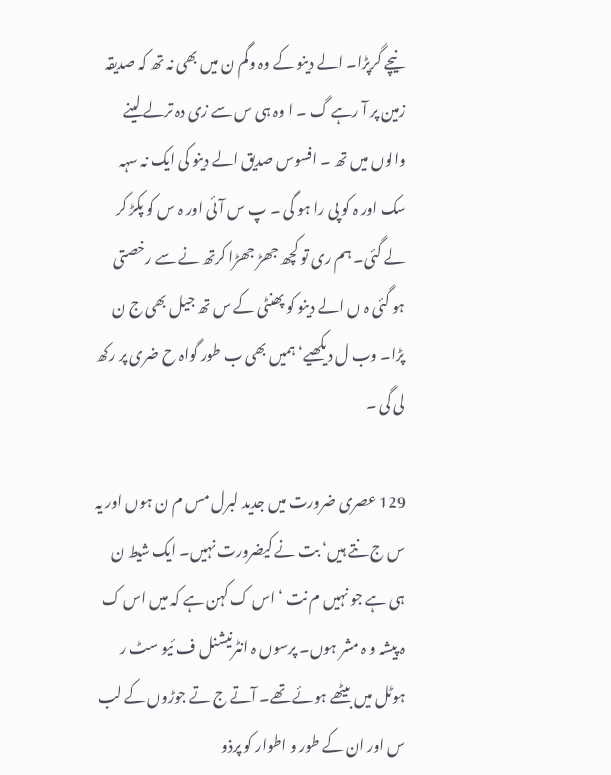نیچے گرپڑا۔ الے دینو کے وہ وگم ن میں بھی نہ تھ کہ صدیقہ زمین پر آ رہے گ ۔ ا وہ ہی س سے زی دہ ترلے لینے والوں میں تھ ۔ افسوس صدیق الے دینو کی ایک نہ سہہ سک اور ہ کو پی را ہو گی ۔ پ س آئی اور ہ س کو پکڑ کر لے گئی۔ ہم ری تو کچھ جھڑ جھڑا کرتھ نے سے رخصتی ہو گئی ہ ں الے دینو کو پھنٹی کے س تھ جیل بھی ج ن پڑا۔ وب ل دیکھیے‘ ہمیں بھی ب طور گواہ ح ضری پر رکھ لی گی ۔

129 عصری ضرورت میں جدید لبرل مس م ن ہوں اور یہ س ج نتے ہیں‘ بت نے کیضرورت نہیں۔ ایک شیط ن ہی ہے جو نہیں م نت ‘ اس ک کہن ہے کہ میں اس ک ہ پیشہ و ہ مشر ہوں۔ پرسوں ہ انٹرنیشنل ف ئیو سٹ ر ہوٹل میں بیٹھے ہوئے تھے۔ آتے ج تے جوڑوں کے لب س اور ان کے طور و اطوار کو پرذو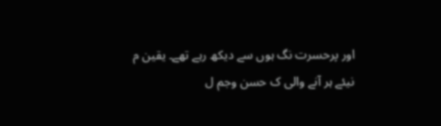اور پرحسرت نگ ہوں سے دیکھ رہے تھے۔ یقین م نیئے ہر آنے والی ک حسن وجم ل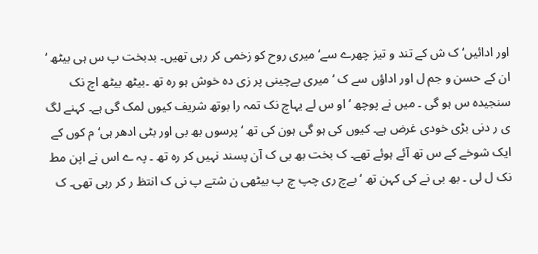اور ادائیں‘ ک ش کے تند و تیز چھرے سے‘ میری روح کو زخمی کر رہی تھیں۔ بدبخت پ س ہی بیٹھ ‘ ان کے حسن و جم ل اور اداؤں سے ک ‘ میری بےچینی پر زی دہ خوش ہو رہ تھ ۔بیٹھ بیٹھ اچ نک سنجیدہ س ہو گی ۔ میں نے پوچھ ‘ او س لے یہاچ نک تمہ را بوتھ شریف کیوں لمک گی ہے۔ کہنے لگ ی ر دنی بڑی خودی غرض ہے۔ کیوں کی ہو گی ہون کی تھ ‘ پرسوں بھ بی اور بٹی ادھر ہی‘ م کوں کے ایک شوخے کے س تھ آئے ہوئے تھے۔ ک بخت بھ بی ک آن پسند نہیں کر رہ تھ ۔ پہ ے اس نے اپن مط نک ل لی ۔ بھ بی نے کی کہن تھ ‘ بےچ ری چپ چ پ بیٹھی ن شتے پ نی ک انتظ ر کر رہی تھی۔ ک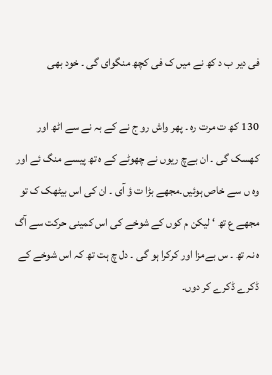فی دیر ب د کھ نے میں ک فی کچھ منگوای گی ۔ خود بھی

130 کھ ت مرت رہ ۔ پھر واش رو ج نے کے بہ نے سے اٹھ اور کھسک گی ۔ ان بےچ ریوں نے چھوٹے کے ہ تھ پیسے منگ ئے اور وہ ں سے خاص ہوئیں۔مجھے بڑا ت ؤ آی ۔ ان کی اس بیٹھک ک تو مجھے ع تھ ‘ لیکن م کوں کے شوخے کی اس کمینی حرکت سے آگ ہ نہ تھ ۔ س بےمزا اور کرکرا ہو گی ۔ دل چ ہت تھ کہ اس شوخے کے ڈکرے ڈکرے کر دوں۔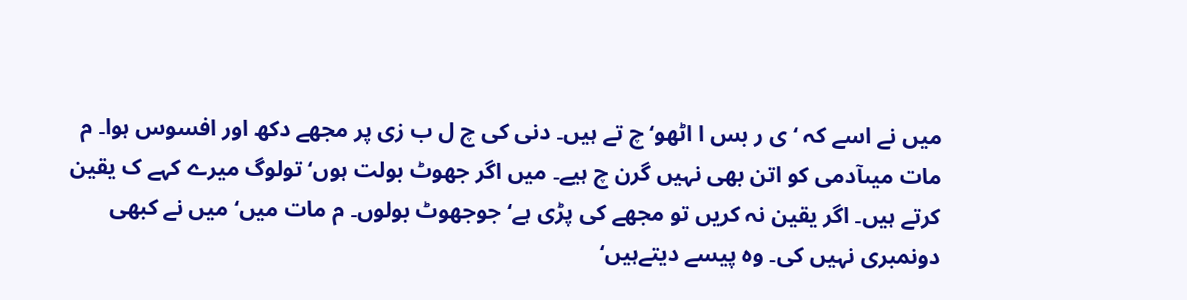میں نے اسے کہ ‘ ی ر بس ا اٹھو‘ چ تے ہیں۔ دنی کی چ ل ب زی پر مجھے دکھ اور افسوس ہوا۔ م مات میںآدمی کو اتن بھی نہیں گرن چ ہیے۔ میں اگر جھوٹ بولت ہوں‘ تولوگ میرے کہے ک یقین کرتے ہیں۔ اگر یقین نہ کریں تو مجھے کی پڑی ہے‘ جوجھوٹ بولوں۔ م مات میں‘ میں نے کبھی دونمبری نہیں کی۔ وہ پیسے دیتےہیں‘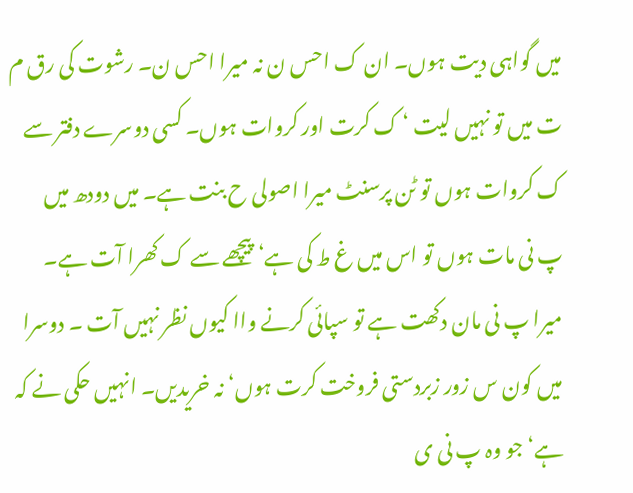میں گواہی دیت ہوں۔ ان ک احس ن نہ میرا احس ن۔ رشوت کی رق م ت میں تو نہیں لیت ‘ ک کرت اور کروات ہوں۔ کسی دوسرے دفتر سے ک کروات ہوں تو ٹن پرسنٹ میرا اصولی ح بنت ہے۔ میں دودھ میں پ نی مات ہوں تو اس میں غ ط کی ہے‘ پیچھے سے ک کھرا آت ہے۔ میرا پ نی مان دکھت ہے تو سپائی کرنے واا کیوں نظر نہیں آت ۔ دوسرا میں کون س زور زبردستی فروخت کرت ہوں‘ نہ خریدیں۔ انہیں حکی نے کہ ہے‘ جو وہ پ نی ی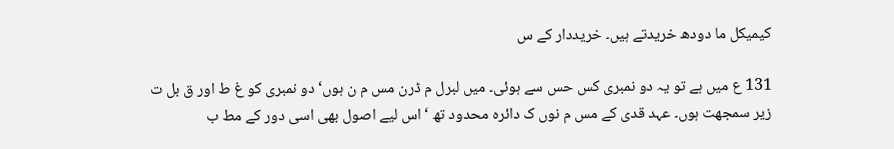کیمیکل ما دودھ خریدتے ہیں۔ خریددار کے س

131 ع میں ہے تو یہ دو نمبری کس حس سے ہوئی۔ میں لبرل م ڈرن مس م ن ہوں‘ دو نمبری کو غ ط اور ق بل ت زیر سمجھت ہوں۔ عہد قدی کے مس م نوں ک دائرہ محدود تھ ‘ اس لیے اصول بھی اسی دور کے مط ب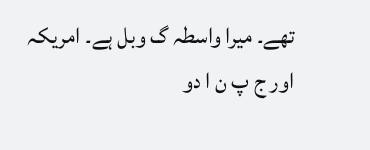تھے۔ میرا واسطہ گ وبل ہے۔ امریکہ اور ج پ ن ا دو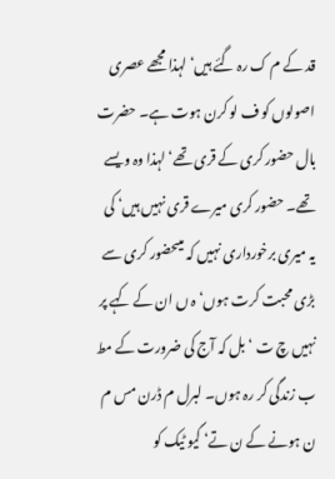قد کے م ک رہ گئے ہیں‘ لہذا مجھے عصری اصولوں کو ف لو کرن ہوت ہے۔ حضرت بال حضور کری کے قری تھے‘ لہذا وہ ویسے تھے۔ حضور کری میرے قری نہیں ہیں‘ کی یہ میری برخورداری نہیں کہ میںحضور کری سے بڑی محبت کرت ہوں‘ ہ ں ان کے کہے پر نہیں چ ت ‘ بل کہ آج کی ضرورت کے مط ب زندگی کر رہ ہوں۔ لبرل م ڈرن مس م ن ہونے کے ن تے‘ گیو ٹیک کو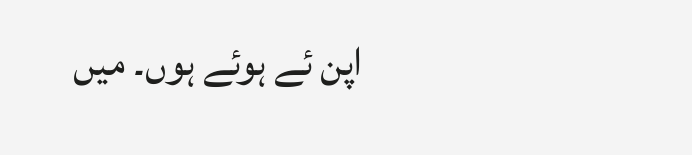اپن ئے ہوئے ہوں۔ میں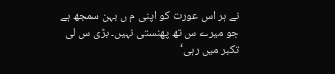نے ہر اس عورت کو اپنی م ں بہن سمجھ ہے جو میرے س تھ پھنستی نہیں۔ بڑی س لی تکبر میں رہی‘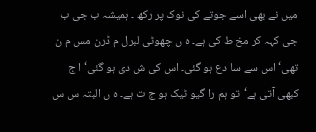میں نے بھی اسے جوتے کی نوک پر رکھ ۔ ہمیشہ ب جی ب جی کہہ کر مخ ط کی ہے۔ ہ ں چھوٹی لبرل م ڈرن مس م ن تھی‘ اس سے سا دع ہو گئی۔ اس کی ش دی ہو گئی‘ ا ج کبھی آتی ہے‘تو ہم را گیو ٹیک ہو ج ت ہے۔ ہ ں البتہ س س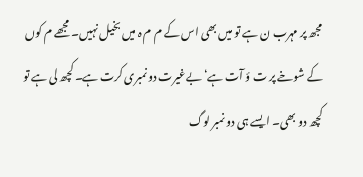مجھ پر مہرب ن ہے تو میں بھی اس کے م م ہ میں بخیل نہیں۔ مجھے م کوں کے شوخے پر ت ؤ آت ہے‘ بےغیرت دونمبری کرت ہے۔ کچھ لی ہے تو کچھ دو بھی۔ ایسے ہی دو نمبر لوگ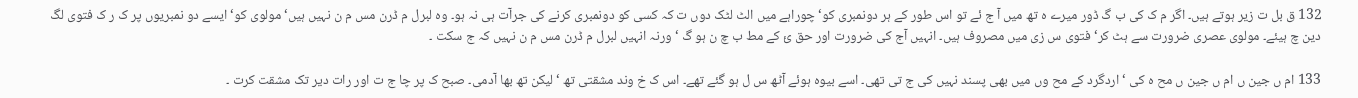132 ق بل ت زیر ہوتے ہیں۔ اگر م ک کی ب گ ڈور میرے ہ تھ میں آ ج ئے تو اس طور کے ہر دونمبری کو‘ چوراہے میں الٹ لٹک دوں ت کہ کسی کو دونمبری کرنے کی جرآت ہی نہ ہو۔ وہ لبرل م ڈرن مس م ن نہیں ہیں‘ مولوی کو‘ ایسے دو نمبریوں پر ک ر ک فتوی لگ دین چ ہیئے۔ مولوی عصری ضرورت سے ہٹ کر‘ فتوی س زی میں مصروف ہیں۔ انہیں آج کی ضرورت اور حق ئ کے مط ب چ ن ہو گ ‘ ورنہ انہیں لبرل م ڈرن مس م ن نہیں کہ ج سکت ۔

133 ام ں جین ں ام ں جین ں مح ہ کی ‘ اردگرد کے مح وں میں بھی پسند نہیں کی ج تی تھی۔ اسے بیوہ ہوئے آٹھ س ل ہو گئے تھے۔ اس ک خ وند مشقتی تھ ‘ لیکن تھ بھا آدمی۔ صبح ک پر چا ج ت اور رات دیر تک مشقت کرت ۔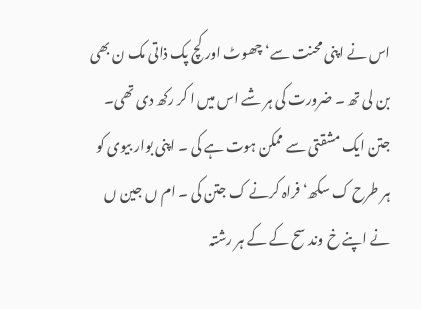اس نے اپنی محنت سے‘ چھوٹ اور کچ پک ذاتی مک ن بھی بن لی تھ ۔ ضرورت کی ہر شے اس میں ا کر رکھ دی تھی۔ جتن ایک مشقتی سے ممکن ہوت ہے کی ۔ اپنی بوار بیوی کو ہر طرح ک سکھ‘ فراہ کرنے ک جتن کی ۔ ام ں جین ں نے اپنے خ وند سح کے کے ہر رشتہ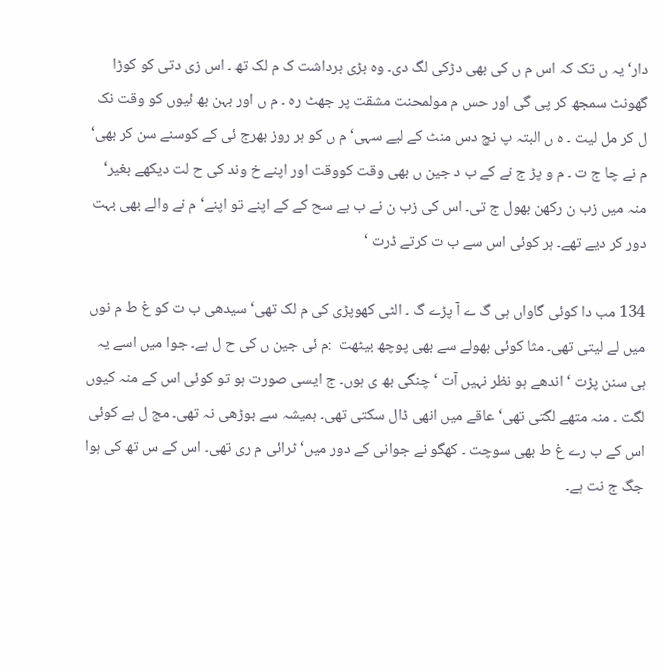دار‘ یہ ں تک کہ اس م ں کی بھی دڑکی لگ دی۔ وہ بڑی برداشت ک م لک تھ ۔ اس زی دتی کو کوڑا گھونٹ سمجھ کر پی گی اور حس م مولمحنت مشقت پر جھٹ رہ ۔ م ں اور بہن بھ ئیوں کو وقت نک ل کر مل لیت ۔ ہ ں البتہ پ نچ دس منٹ کے لیے سہی‘ م ں کو ہر روز بھرج ئی کے کوسنے سن کر بھی‘ م نے چا ج ت ۔ م و پڑ ج نے کے ب د جین ں بھی وقت کووقت اور اپنے خ وند کی ح لت دیکھے بغیر‘ منہ میں زب ن رکھن بھول ج تی۔ اس کی زب ن نے ب بے سح کے کے اپنے تو اپنے‘ م نے والے بھی بہت دور کر دیے تھے۔ ہر کوئی اس سے ب ت کرتے ڈرت ‘

134 مب دا کوئی گاواں ہی گ ے آ پڑے گ ۔ الٹی کھوپڑی کی م لک تھی‘ سیدھی ب ت کو غ ط م نوں میں لے لیتی تھی۔ مثا کوئی بھولے سے بھی پوچھ بیٹھت  :م ئی جین ں کی ح ل ہے۔ جوا میں اسے یہ ہی سنن پڑت ‘ اندھے ہو نظر نہیں آت ‘ چنگی بھ ی ہوں۔ ج ایسی صورت ہو تو کوئی اس کے منہ کیوں لگت ۔ منہ متھے لگتی تھی‘ عاقے میں انھی ڈال سکتی تھی۔ ہمیشہ سے بوڑھی نہ تھی۔ مج ل ہے کوئی اس کے ب رے غ ط بھی سوچت ۔ کھگو نے جوانی کے دور میں‘ ٹرائی م ری تھی۔ اس کے س تھ کی ہوا جگ ج نت ہے۔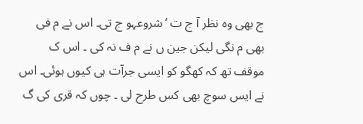ج بھی وہ نظر آ ج ت ‘ شروعہو ج تی۔ اس نے م فی بھی م نگی لیکن جین ں نے م ف نہ کی ۔ اس ک موقف تھ کہ کھگو کو ایسی جرآت ہی کیوں ہوئی۔ اس نے ایس سوچ بھی کس طرح لی ۔ چوں کہ قری کی گ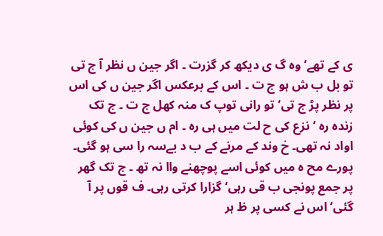ی کے تھے‘ وہ گ ی دیکھ کر گزرت ۔ اگر جین ں نظر آ ج تی تو بل ب ش ہو ج ت ۔ اس کے برعکس اگر جین ں کی اس پر نظر پڑ ج تی‘ تو رانی توپ ک منہ کھل ج ت ۔ ج تک زندہ رہ ‘ نزع کی ح لت میں ہی رہ ۔ ام ں جین ں کی کوئی اواد نہ تھی۔ خ وند کے مرنے کے ب د بےسہ را سی ہو گئی۔ پورے مح ہ میں کوئی اسے پوچھنے واا نہ تھ ۔ ج تک گھر پر جمع پونجی ب قی رہی‘ گزارا کرتی رہی۔ ف قوں پر آ گئی‘ اس نے کسی پر ظ ہر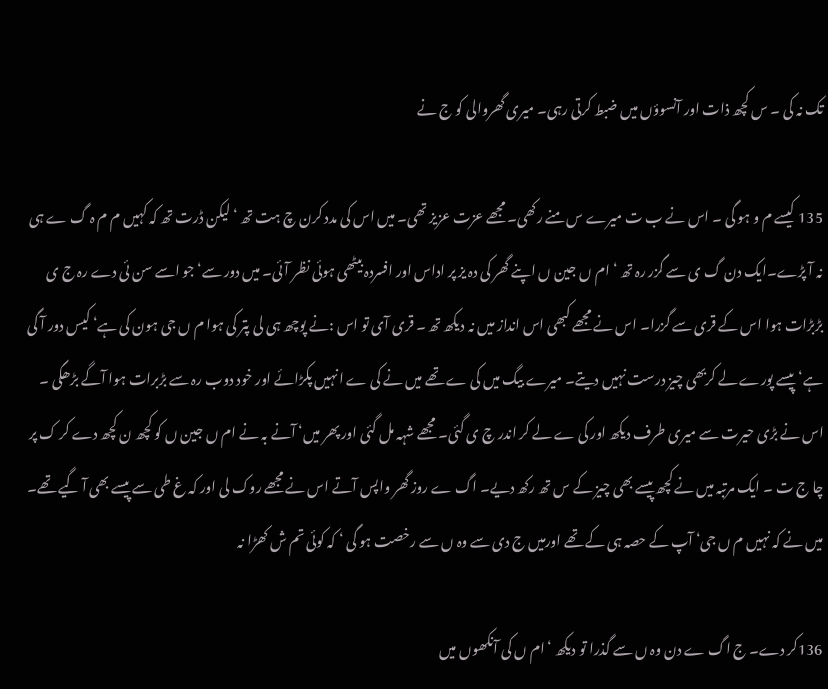تک نہ کی ۔ س کچھ ذات اور آنسوؤں میں ضبط کرتی رہی۔ میری گھروالی کو ج نے

135 کیسے م و ہو گی ۔ اس نے ب ت میرے س منے رکھی۔ مجھے عزت عزیز تھی۔ میں اس کی مدد کرن چ ہت تھ ‘ لیکن ڈرت تھ کہ کہیں م م ہ گ ے ہی نہ آ پڑے۔ایک دن گ ی سے گزر رہ تھ ‘ ام ں جین ں اپنے گھر کی دہ یز پر اداس اور افسردہ بیٹھی ہوئی نظر آئی۔ میں دور سے‘ جو اسے سن ئی دے رہ ج ی بڑبڑات ہوا اس کے قری سے گزرا۔ اس نے مجھے کبھی اس انداز میں نہ دیکھ تھ ۔ قری آی تو اس :نے پوچھ ہی لی پتر کی ہوا م ں جی ہون کی ہے‘ کیس دور آ گی ہے‘ پیسے پورے لے کربھی چیز درست نہیں دیتے۔ میرے بیگ میں کی ے تھے میں نے کی ے انہیں پکڑائے اور خود دوب رہ سے بڑبرات ہوا آگے بڑھگی ۔ اس نے بڑی حیرت سے میری طرف دیکھ اور کی ے لے کر اندر چ ی گئی۔ مجھے شہہ مل گئی اور پھر میں‘ آنے بہ نے ام ں جین ں کو کچھ ن کچھ دے کر ک پر چا ج ت ۔ ایک مرتبہ میں نے کچھ پیسے بھی چیز کے س تھ رکھ دیے۔ اگ ے روز گھر واپس آتے اس نے مجھے روک لی اور کہ غ طی سے پیسے بھی آ گیے تھے۔ میں نے کہ نہیں م ں جی‘ آپ کے حصہ ہی کے تھے اورمیں ج دی سے وہ ں سے رخصت ہو گی ‘ کہ کوئی تم ش کھڑا نہ

136کر دے۔ ج اگ ے دن وہ ں سے گذرا تو دیکھ ‘ ام ں کی آنکھوں میں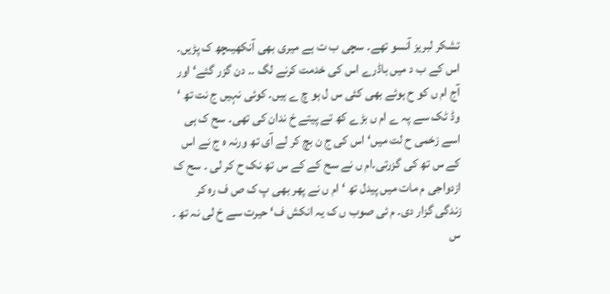تشکر لبریز آنسو تھے۔ سچی ب ت ہے میری بھی آنکھیںچھ ک پڑیں۔ اس کے ب د میں باڈرے اس کی خدمت کرنے لگ ۔۔ دن گزر گئے‘ اور آج ام ں کو ح ہوئے بھی کئی س ل ہو چ ے ہیں۔ کوئی نہیں ج نت تھ ‘ وڈ ٹک سے پہ ے ام ں بڑے کھ تے پیتے خ ندان کی تھی۔ سح ک ہی اسے زخمی ح لت میں‘ اس کی ج ن بچ کر لے آی تھ ورنہ ہ ج نے اس کے س تھ کی گزرتی۔ام ں نے سح کے کے س تھ نک ح کر لی ۔ سح ک ازدواجی م مات میں پیدل تھ ‘ ام ں نے پھر بھی پ ک ص ف رہ کر زندگی گزار دی۔ م ئی صوب ں ک یہ انکش ف‘ حیرت سے خ لی نہ تھ ۔ س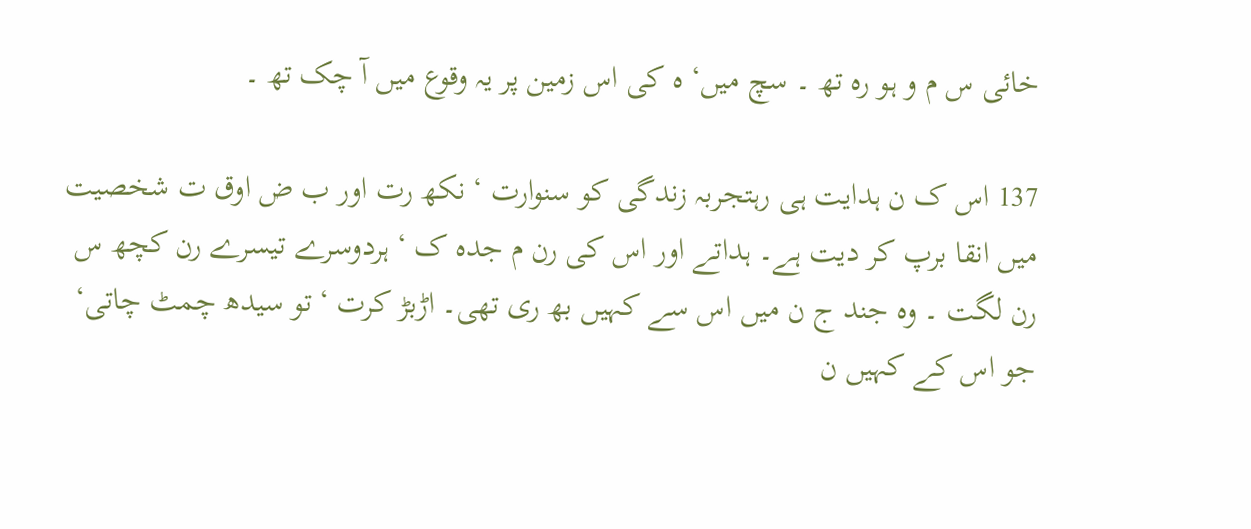خائی س م و ہو رہ تھ ۔ سچ میں‘ ہ کی اس زمین پر یہ وقوع میں آ چک تھ ۔

137 اس ک ن ہدایت ہی رہتجربہ زندگی کو سنوارت ‘ نکھ رت اور ب ض اوق ت شخصیت میں انقا برپ کر دیت ہے۔ ہداتے اور اس کی رن م جدہ ک ‘ ہردوسرے تیسرے رن کچھ س رن لگت ۔ وہ جند ج ن میں اس سے کہیں بھ ری تھی۔ اڑبڑ کرت ‘ تو سیدھ چمٹ چاتی‘ جو اس کے کہیں ن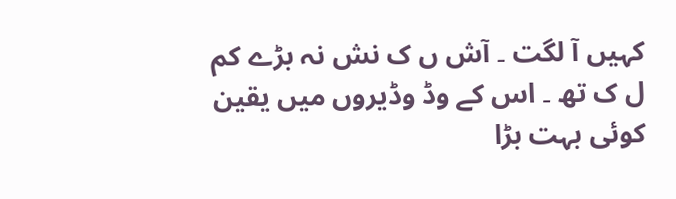کہیں آ لگت ۔ آش ں ک نش نہ بڑے کم ل ک تھ ۔ اس کے وڈ وڈیروں میں یقین کوئی بہت بڑا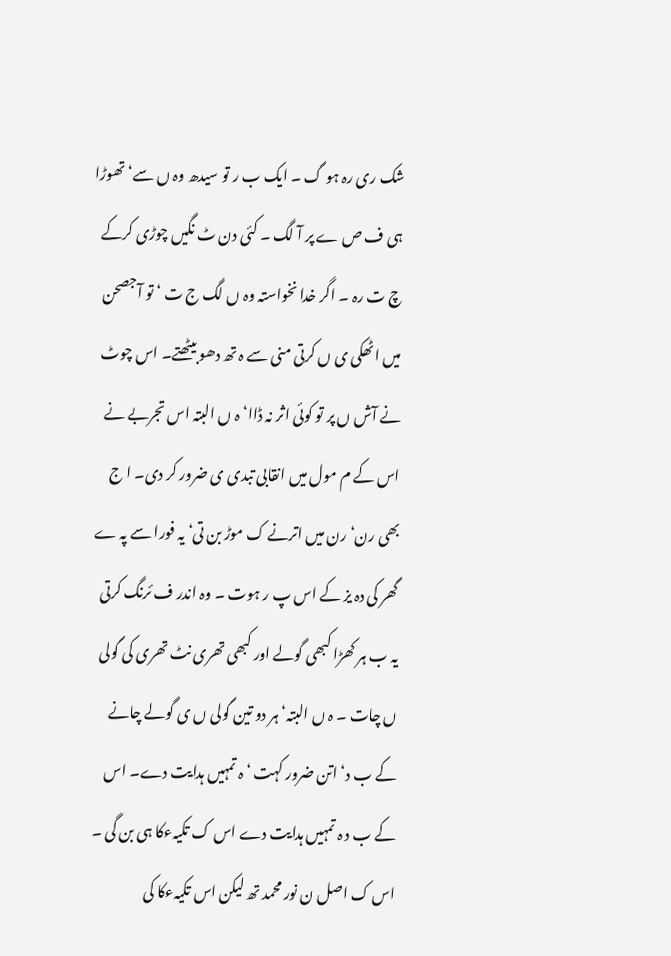شک ری رہ ہو گ ۔ ایک ب ر تو سیدھ وہ ں سے‘ تھوڑا ہی ف ص ے پر آ لگ ۔ کئی دن ٹ نگیں چوڑی کرکے چ ت رہ ۔ اگر خدا نخواستہ وہ ں لگ ج ت ‘ تو آجصحن میں اٹھکی ی ں کرتی منی سے ہ تھ دھو بیٹھتے۔ اس چوٹ نے آش ں پر تو کوئی اثر نہ ڈاا‘ ہ ں البتہ اس تجربے نے اس کے م مول میں انقابی تبدی ی ضرور کر دی۔ ا ج بھی رن‘ رن میں اترنے ک موڑ بن تی‘ یہ فورا سے پہ ے گھر کی دہ یز کے اس پ ر ہوت ۔ وہ اندر ف ئرنگ کرتی یہ ب ہر کھڑا کبھی گولے اور کبھی تھری نٹ تھری کی گولی ں چات ۔ ہ ں البتہ‘ ہر دو تین گولی ں ی گولے چانے کے ب د‘ اتن ضرور کہت ‘ ہ تمہیں ہدایت دے۔ اس کے ب د ہ تمہیں ہدایت دے اس ک تکیہءکا ہی بن گی ۔ اس ک اصل ن نور محمد تھ لیکن اس تکیہءکا کی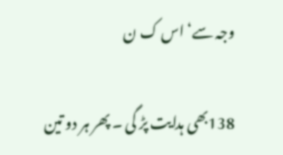وجہ سے‘ اس ک ن

138بھی ہدایت پڑ گی ۔ پھر ہر دو تین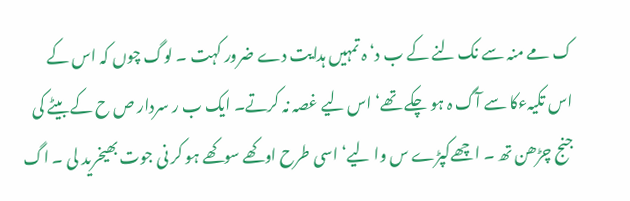ک مے منہ سے نک لنے کے ب د‘ ہ تمہیں ہدایت دے ضرور کہت ۔ لوگ چوں کہ اس کے اس تکیہءکا سے آگ ہ ہو چکے تھے‘ اس لیے غصہ نہ کرتے۔ ایک ب ر سردار ص ح کے بیٹے کی جنج چڑھن تھ ۔ اچھےکپڑے س وا لیے‘ اسی طرح اوکھے سوکھے ہو کر نی جوت بھیخرید لی ۔ اگ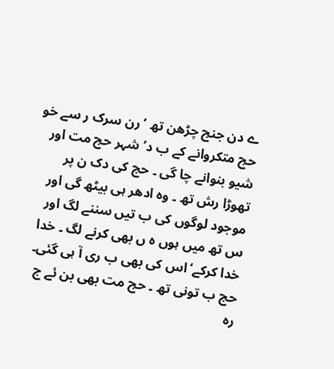ے دن جنج چڑھن تھ ‘ رن سرک ر سے خو حج متکروانے کے ب د‘ شہر حج مت اور شیو بنوانے چا گی ۔ حج کی دک ن پر تھوڑا رش تھ ۔ وہ ادھر ہی بیٹھ گی اور موجود لوگوں کی ب تیں سننے لگ اور س تھ میں ہوں ہ ں بھی کرنے لگ ۔ خدا خدا کرکے‘ اس کی بھی ب ری آ ہی گئی۔ حج ب تونی تھ ۔ حج مت بھی بن ئے ج رہ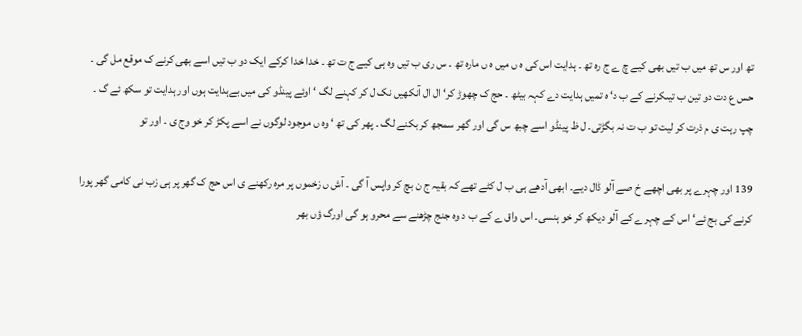تھ اور س تھ میں ب تیں بھی کیے چ ے ج رہ تھ ۔ ہدایت اس کی ہ ں میں ہ ں مارہ تھ ۔ س ری ب تیں وہ ہی کیے ج ت تھ ۔ خدا خدا کرکے ایک دو ب تیں اسے بھی کرنے ک موقع مل گی ۔ حس ع دت دو تین ب تیںکرنے کے ب د‘ ہ تمیں ہدایت دے کہہ بیٹھ ۔ حج ک چھوڑ کر‘ ال ال آنکھیں نک ل کر کہنے لگ ‘ اوئے پینڈو کی میں بےہدایت ہوں اور ہدایت تو سکھ ئے گ ۔ چپ رہت ی م ذرت کر لیت تو ب ت نہ بگڑتی۔ ل ظ پینڈو اسے چبھ س گی اور گھر سمجھ کر بکنے لگ ۔ پھر کی تھ ‘ وہ ں موجود لوگوں نے اسے پکڑ کر خو وج ی ۔ اور تو

139 اور چہرے پر بھی اچھے خ صے آلو ڈال دیے۔ ابھی آدھے ہی ب ل کٹے تھے کہ بقیہ ج ن بچ کر واپس آ گی ۔ آش ں زخموں پر مرہ رکھنے ی اس حج ک گھر پر ہی زب نی کامی گھر پورا کرنے کی بج ئے‘ اس کے چہرے کے آلو دیکھ کر خو ہنسی۔ اس واق ے کے ب د وہ جنج چڑھنے سے محرو ہو گی اورگ ؤں بھر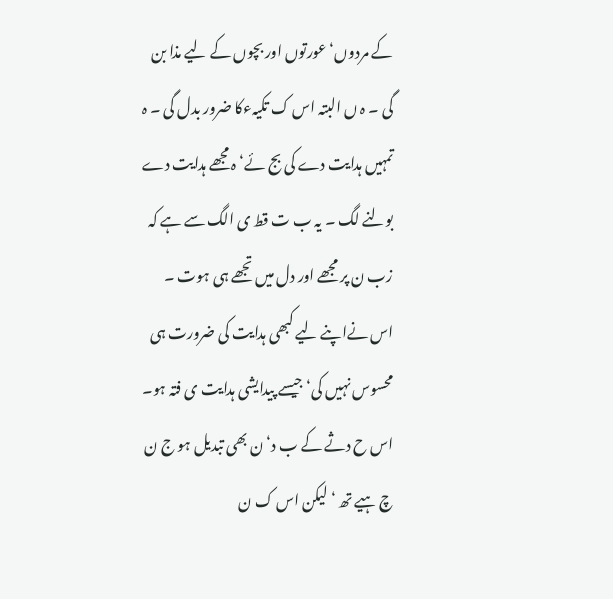کے مردوں‘ عورتوں اور بچوں کے لیے مذا بن گی ۔ ہ ں البتہ اس ک تکیہءکا ضرور بدل گی ۔ ہ تمہیں ہدایت دے کی بج ئے‘ ہ مجھے ہدایت دے بولنے لگ ۔ یہ ب ت قط ی الگ سے ہے کہ زب ن پر مجھے اور دل میں تجھے ہی ہوت ۔ اس نےاپنے لیے کبھی ہدایت کی ضرورت ہی محسوس نہیں کی‘ جیسے پیدایشی ہدایت ی فتہ ہو۔ اس ح دثے کے ب د‘ ن بھی تبدیل ہو ج ن چ ہیے تھ ‘ لیکن اس ک ن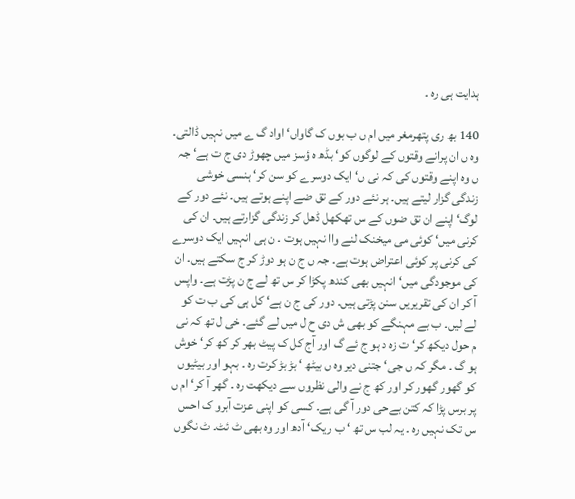ہدایت ہی رہ ۔

140 بھ ری پتھرمغر میں ام ں ب بوں ک گاواں‘ اواد گ ے میں نہیں ڈالتی۔ وہ ں ان پرانے وقتوں کے لوگوں کو‘ بڈھ ہ ؤسز میں چھوڑ دی ج ت ہے‘ جہ ں وہ اپنے وقتوں کی کہ نی ں‘ ایک دوسرے کو سن کر‘ ہنسی خوشی زندگی گزار لیتے ہیں۔ ہر نئے دور کے تق ضے اپنے ہوتے ہیں۔ نئے دور کے لوگ‘ اپنے ان تق ضوں کے س تھکھل ڈھل کر زندگی گزارتے ہیں۔ ان کی کرنی میں‘ کوئی می میخنک لنے واا نہیں ہوت ۔ ن ہی انہیں ایک دوسرے کی کرنی پر کوئی اعتراض ہوت ہے۔ جہ ں ج ن ہو دوڑ کر ج سکتے ہیں۔ ان کی موجودگی میں‘ انہیں بھی کندھ پکڑا کر س تھ لے ج ن پڑت ہے۔ واپس آ کر ان کی تقریریں سنن پڑتی ہیں۔ دور کی ج ن ہے‘ کل ہی کی ب ت کو لے لیں۔ ب بے مہنگے کو بھی ش دی ح ل میں لے گئے۔ خی ل تھ کہ نی م حول دیکھ کر‘ ت زہ د ہو ج ئے گ اور آج کل ک پیٹ بھر کر کھ کر‘ خوش ہو گ ۔ مگر کہ ں جی‘ جتنی دیر وہ ں بیٹھ ‘ بڑ بڑ کرت رہ ۔ بہو اور بیٹیوں کو گھور گھور کر اور کھ ج نے والی نظروں سے دیکھت رہ ۔ گھر آ کر‘ ام ں پر برس پڑا کہ کتن بےحی دور آ گی ہے۔ کسی کو اپنی عزت آبرو ک احس س تک نہیں رہ ۔ یہ لب س تھ ‘ ب ریک‘ آدھ اور وہ بھی ٹ ئٹ۔ ٹ نگوں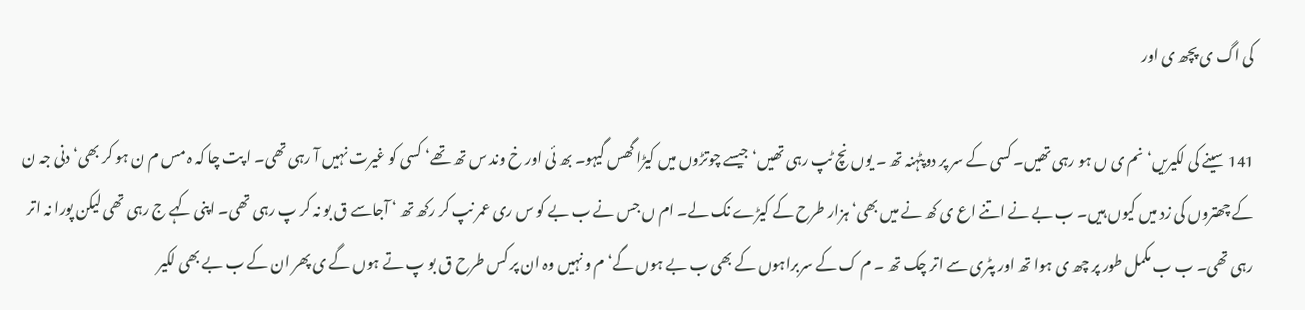کی اگ ی پچھ ی اور

141 سینے کی لکیریں‘ نم ی ں ہو رہی تھیں۔ کسی کے سر پر دوپٹہنہ تھ ۔ یوں نچ ٹپ رہی تھیں‘ جیسے چوتڑوں میں کیڑا گھس گیہو۔ بھ ئی اور خ وند س تھ تھے‘ کسی کو غیرت نہیں آ رہی تھی۔ ا پت چا کہ ہ مس م ن ہو کر بھی‘ دنی جہ ن کے چھتروں کی زد میں کیوں ہیں۔ ب بے نے اتنے اع ی کھ نے میں بھی‘ ہزار طرح کے کیڑے نک لے۔ ام ں جس نے ب بے کو س ری عمر نپ کر رکھ تھ ‘ آجاسے ق بو نہ کر پ رہی تھی۔ اپنی کہے ج رہی تھی لیکن پورا نہ اتر رہی تھی۔ ب ب مکمل طور پر چھ ی ہوا تھ اور پٹری سے اتر چک تھ ۔ م ک کے سربراہوں کے بھی ب بے ہوں گے‘ م و نہیں وہ ان پر کس طرح ق بو پ تے ہوں گے ی پھر ان کے ب بے بھی لکیر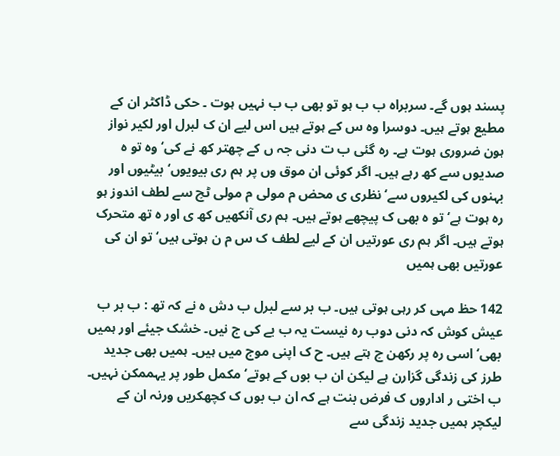پسند ہوں گے۔ سربراہ ب ب ہو تو بھی ب ب نہیں ہوت ۔ حکی ڈاکٹر ان کے مطیع ہوتے ہیں۔ دوسرا وہ س کے ہوتے ہیں اس لیے ان ک لبرل اور لکیر نواز ہون ضروری ہوت ہے۔ رہ گئی ب ت دنی جہ ں کے چھتر کھ نے کی‘ وہ تو ہ صدیوں سے کھ رہے ہیں۔ اگر کوئی ان موق وں پر ہم ری بیویوں‘ بیٹیوں اور بہنوں کی لکیروں سے‘ نظری ی محض م مولی م مولی ٹچ سے لطف اندوز ہو رہ ہوت ہے‘ تو ہ بھی ک پیچھے ہوتے ہیں۔ ہم ری آنکھیں کھ ی اور ہ تھ متحرک ہوتے ہیں۔ اگر ہم ری عورتیں ان کے لیے لطف ک س م ن ہوتی ہیں‘ تو ان کی عورتیں بھی ہمیں

142 حظ مہی کر رہی ہوتی ہیں۔ ب بر سے لبرل ب دش ہ نے کہ تھ : ب بر ب عیش کوش کہ دنی دوب رہ نیست یہ ب بے کی ج نیں۔ خشک جیئے اور ہمیں بھی‘ اسی رہ پر رکھن چ ہتے ہیں۔ ح ک اپنی موج میں ہیں۔ ہمیں بھی جدید طرز کی زندگی گزارن ہے لیکن ان ب بوں کے ہوتے‘ مکمل طور پر یہممکن نہیں۔ ب اختی ر اداروں ک فرض بنت ہے کہ ان ب بوں ک کچھکریں ورنہ ان کے لیکچر ہمیں جدید زندگی سے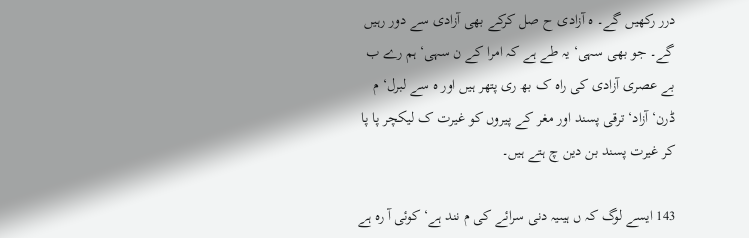درر رکھیں گے۔ ہ آزادی ح صل کرکے بھی آزادی سے دور رہیں گے۔ جو بھی سہی‘ یہ طے ہے کہ امرا کے ن سہی‘ ہم رے ب بے عصری آزادی کی راہ ک بھ ری پتھر ہیں اور ہ سے لبرل‘ م ڈرن‘ آزاد‘ ترقی پسند اور مغر کے پیروں کو غیرت ک لیکچر پا پا کر غیرت پسند بن دین چ ہتے ہیں۔

143 ایسے لوگ کہ ں ہیںیہ دنی سرائے کی م نند ہے‘ کوئی آ رہ ہے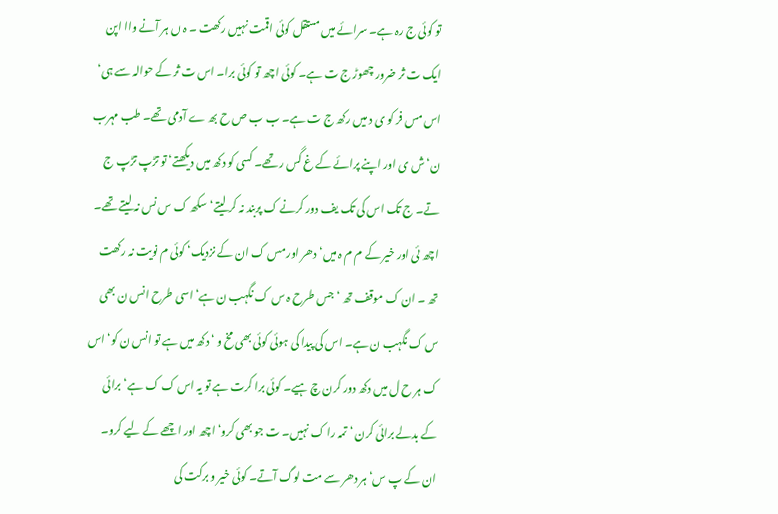تو کوئی ج رہ ہے۔ سرائے میں مستقل کوئی اقمت نہیں رکھت ۔ ہ ں ہر آنے واا اپن ایک ت ثر ضرور چھوڑ ج ت ہے۔ کوئی اچھ تو کوئی برا۔ اس ت ثر کے حوالہ سے ہی‘ اس مس فر کو ی د میں رکھ ج ت ہے۔ ب ب ص ح بھ ے آدمی تھے۔ طب مہرب ن‘ ش ی اور اپنے پرائے کے غ گس ر تھے۔ کسی کو دکھ میں دیکھتے‘ تو تڑپ تڑپ ج تے۔ ج تک اس کی تک یف دور کرنے ک پربند نہ کر لیتے‘ سکھ ک س نس نہ لیتے تھے۔ اچھ ئی اور خیر کے م م ہ میں‘ دھر اور مس ک ان کے نزدیک‘ کوئی م نویت نہ رکھت تھ ۔ ان ک موقف تھ ‘ جس طرح ہ س ک نگہب ن ہے‘ اسی طرح انس ن بھی س ک نگہب ن ہے۔ اس کی پیدا کی ہوئی کوئی بھی مخ و ‘ دکھ میں ہے تو انس ن کو‘ اس ک ہر ح ل میں دکھ دور کرن چ ہیے۔ کوئی برا کرت ہے تو یہ اس ک ک ہے‘ برائی کے بدلے برائی کرن ‘ تمہ را ک نہیں۔ ت جو بھی کرو‘ اچھ اور اچھے کے لیے کرو۔ ان کے پ س‘ ہر دھر سے مت لوگ آتے۔ کوئی خیر و برکت کی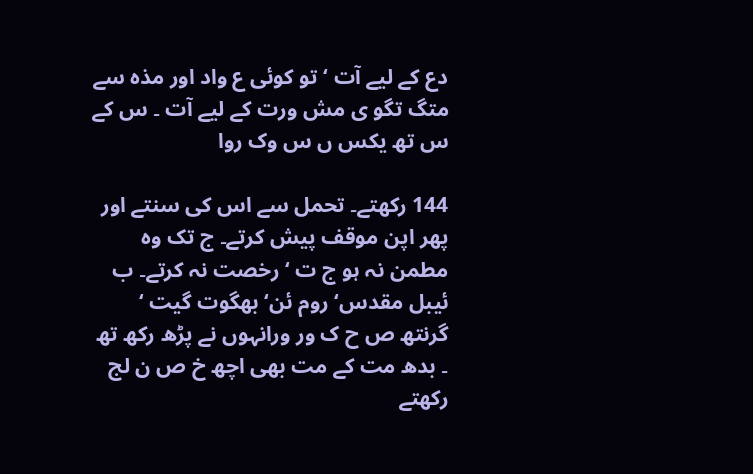دع کے لیے آت ‘ تو کوئی ع واد اور مذہ سے متگ تگو ی مش ورت کے لیے آت ۔ س کے س تھ یکس ں س وک روا

144 رکھتے۔ تحمل سے اس کی سنتے اور پھر اپن موقف پیش کرتے۔ ج تک وہ مطمن نہ ہو ج ت ‘ رخصت نہ کرتے۔ ب ئیبل مقدس‘ روم ئن‘ بھگوت گیت ‘ گرنتھ ص ح ک ور ورانہوں نے پڑھ رکھ تھ ۔ بدھ مت کے مت بھی اچھ خ ص ن لج رکھتے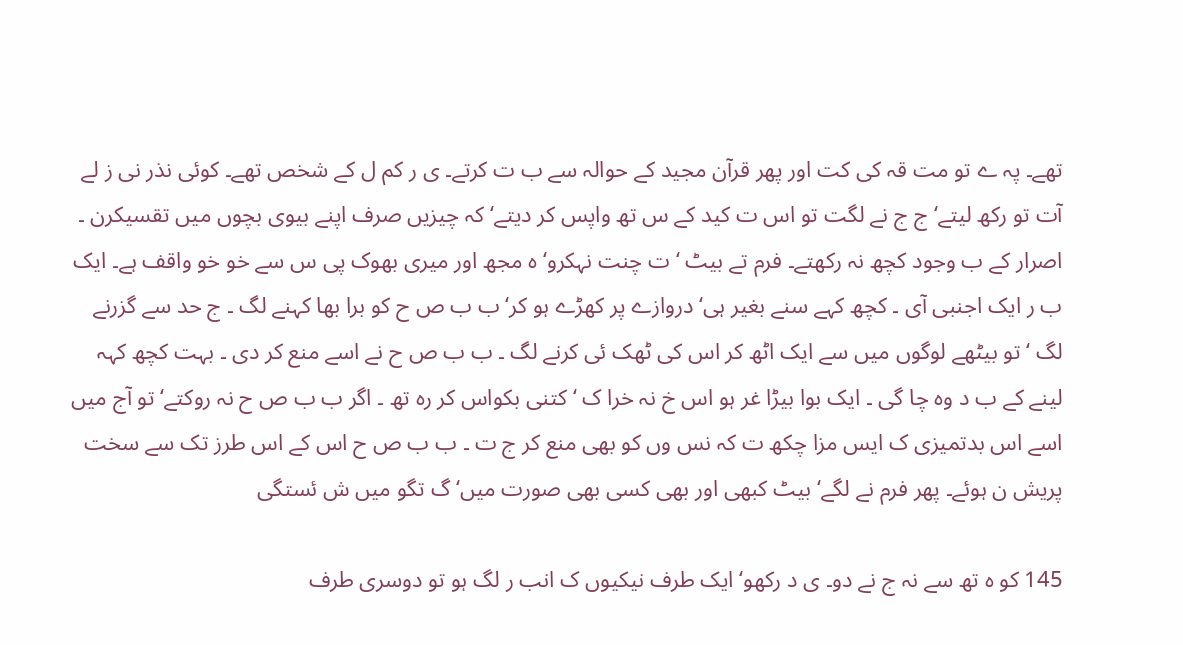تھے۔ پہ ے تو مت قہ کی کت اور پھر قرآن مجید کے حوالہ سے ب ت کرتے۔ ی ر کم ل کے شخص تھے۔ کوئی نذر نی ز لے آت تو رکھ لیتے‘ ج ج نے لگت تو اس ت کید کے س تھ واپس کر دیتے‘ کہ چیزیں صرف اپنے بیوی بچوں میں تقسیکرن ۔ اصرار کے ب وجود کچھ نہ رکھتے۔ فرم تے بیٹ ‘ ت چنت نہکرو‘ ہ مجھ اور میری بھوک پی س سے خو خو واقف ہے۔ ایک ب ر ایک اجنبی آی ۔ کچھ کہے سنے بغیر ہی‘ دروازے پر کھڑے ہو کر‘ ب ب ص ح کو برا بھا کہنے لگ ۔ ج حد سے گزرنے لگ ‘ تو بیٹھے لوگوں میں سے ایک اٹھ کر اس کی ٹھک ئی کرنے لگ ۔ ب ب ص ح نے اسے منع کر دی ۔ بہت کچھ کہہ لینے کے ب د وہ چا گی ۔ ایک بوا بیڑا غر ہو اس خ نہ خرا ک ‘ کتنی بکواس کر رہ تھ ۔ اگر ب ب ص ح نہ روکتے‘ تو آج میں اسے اس بدتمیزی ک ایس مزا چکھ ت کہ نس وں کو بھی منع کر ج ت ۔ ب ب ص ح اس کے اس طرز تک سے سخت پریش ن ہوئے۔ پھر فرم نے لگے‘ بیٹ کبھی اور بھی کسی بھی صورت میں‘ گ تگو میں ش ئستگی

145 کو ہ تھ سے نہ ج نے دو۔ ی د رکھو‘ ایک طرف نیکیوں ک انب ر لگ ہو تو دوسری طرف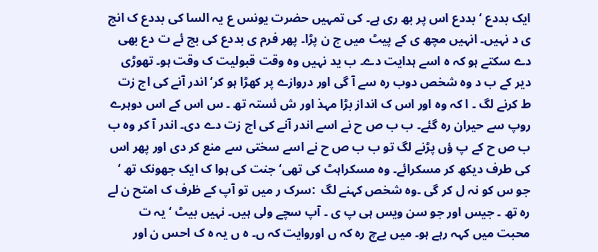ایک بددع ‘ بددع اس پر بھ ری ہے۔ کی تمہیں حضرت یونس ع یہ السا کی بددع ک انج ی د نہیں۔ انہیں مچھ ی کے پیٹ میں ج ن پڑا۔ پھر فرم ی بددع کی بج ئے ت دع بھی دے سکتے ہو کہ ہ اسے ہدایت دے۔ ب ید نہیں وہ وقت قبولیت ک وقت ہو۔ تھوڑی دیر کے ب د وہ شخص دوب رہ سے آ گی اور دروازے پر کھڑا ہو کر‘ اندر آنے کی اج زت ط کرنے لگ ۔ ا کہ وہ اور اس ک انداز بڑا مہذ اور ش ئستہ تھ ۔ س اس کے اس دوہرے روپ سے حیران رہ گئے۔ ب ب ص ح نے اسے اندر آنے کی اج زت دے دی۔ اندر آ کر وہ ب ب ص ح کے پ ؤں پڑنے لگ تو ب ب ص ح نے اسے سختی سے منع کر دی اور پھر اس کی طرف دیکھ کر مسکرائے۔ وہ مسکراہٹ کی تھی‘ جنت کی ہوا ک ایک جھونک تھ ‘ جو س کو نہ ل کر گی ۔وہ شخص کہنے لگ  :سرک ر میں تو آپ کے ظرف ک امتح ن لے رہ تھ ۔ جیس اور جو سن ویس ہی پ ی ۔ آپ سچے ولی ہیں۔ نہیں بیٹ ‘ یہ ت محبت میں کہہ رہے ہو۔ میں بےچ رہ کہ ں اوروایت کہ ں۔ ہ ں یہ ہ ک احس ن اور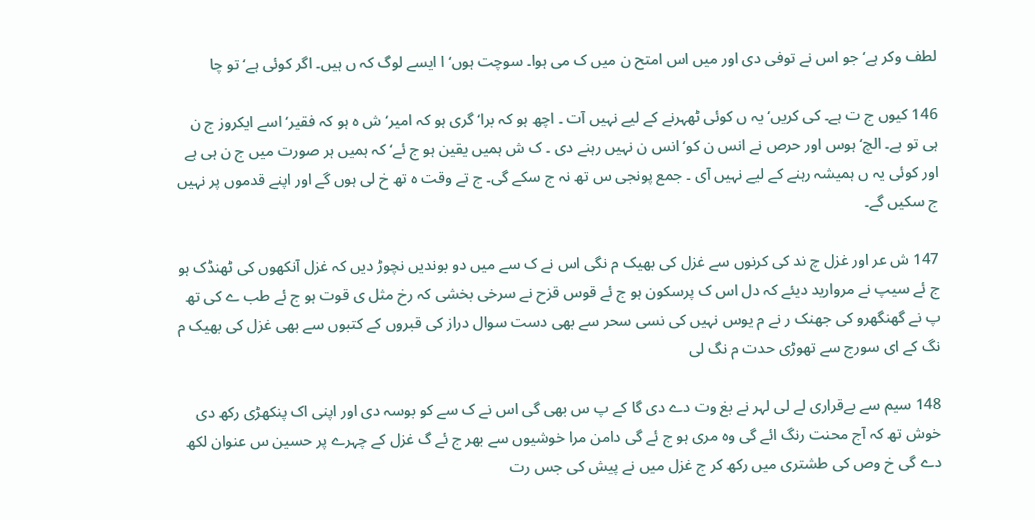لطف وکر ہے‘ جو اس نے توفی دی اور میں اس امتح ن میں ک می ہوا۔ سوچت ہوں‘ ا ایسے لوگ کہ ں ہیں۔ اگر کوئی ہے‘ تو چا

146 کیوں ج ت ہے۔ کی کریں‘ یہ ں کوئی ٹھہرنے کے لیے نہیں آت ۔ اچھ ہو کہ برا‘ گری ہو کہ امیر‘ ش ہ ہو کہ فقیر‘ اسے ایکروز ج ن ہی تو ہے۔ الچ‘ ہوس اور حرص نے انس ن کو‘ انس ن نہیں رہنے دی ۔ ک ش ہمیں یقین ہو ج ئے‘ کہ ہمیں ہر صورت میں ج ن ہی ہے اور کوئی یہ ں ہمیشہ رہنے کے لیے نہیں آی ۔ جمع پونجی س تھ نہ ج سکے گی۔ ج تے وقت ہ تھ خ لی ہوں گے اور اپنے قدموں پر نہیں ج سکیں گے۔

147 ش عر اور غزل چ ند کی کرنوں سے غزل کی بھیک م نگی اس نے ک سے میں دو بوندیں نچوڑ دیں کہ غزل آنکھوں کی ٹھنڈک ہو ج ئے سیپ نے مروارید دیئے کہ دل اس ک پرسکون ہو ج ئے قوس قزح نے سرخی بخشی کہ رخ مثل ی قوت ہو ج ئے طب ے کی تھ پ نے گھنگھرو کی جھنک ر نے م یوس نہیں کی نسی سحر سے بھی دست سوال دراز کی قبروں کے کتبوں سے بھی غزل کی بھیک م نگ کے ای سورج سے تھوڑی حدت م نگ لی

148 سیم سے بےقراری لے لی لہر نے بغ وت دے دی گا کے پ س بھی گی اس نے ک سے کو بوسہ دی اور اپنی اک پنکھڑی رکھ دی خوش تھ کہ آج محنت رنگ ائے گی وہ مری ہو ج ئے گی دامن مرا خوشیوں سے بھر ج ئے گ غزل کے چہرے پر حسین س عنوان لکھ دے گی خ وص کی طشتری میں رکھ کر ج غزل میں نے پیش کی جس رت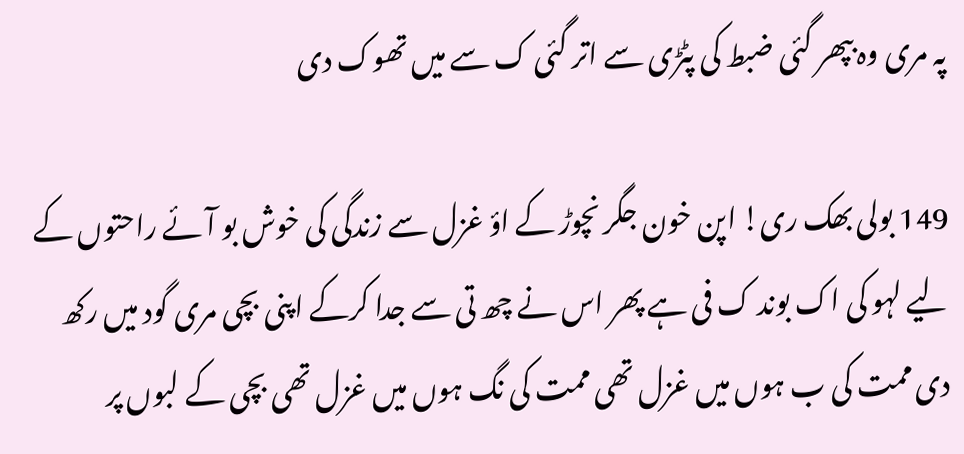پہ مری وہ بپھر گئی ضبط کی پٹڑی سے اتر گئی ک سے میں تھوک دی

149 بولی بھک ری! اپن خون جگر نچوڑ کے اؤ غزل سے زندگی کی خوش بو آئے راحتوں کے لیے لہو کی اک بوند ک فی ہے پھر اس نے چھ تی سے جدا کرکے اپنی بچی مری گود میں رکھ دی ممت کی ب ہوں میں غزل تھی ممت کی نگ ہوں میں غزل تھی بچی کے لبوں پر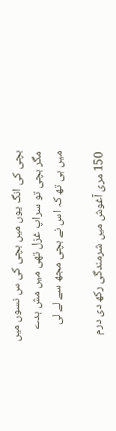بچی کی انگ یوں میں بچی کی س نسوں میں مگر بچی تو سراپ غزل تھی میں مش ہدے میں ہی تھ کہ اس نے بچی مجھ سے لے لی

150 مری آغوش میں شرمندگی رکھ دی درم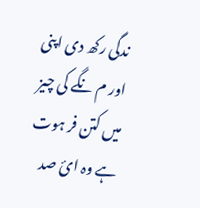ندگی رکھ دی اپنی اور م نگے کی چیز میں کتن فر ہوت ہے وہ ائ صد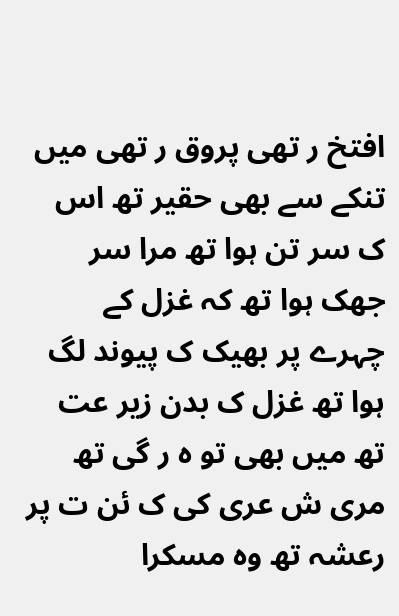افتخ ر تھی پروق ر تھی میں تنکے سے بھی حقیر تھ اس ک سر تن ہوا تھ مرا سر جھک ہوا تھ کہ غزل کے چہرے پر بھیک ک پیوند لگ ہوا تھ غزل ک بدن زیر عت تھ میں بھی تو ہ ر گی تھ مری ش عری کی ک ئن ت پر رعشہ تھ وہ مسکرا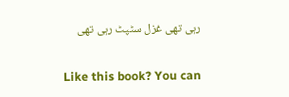رہی تھی غزل سٹپٹ رہی تھی


Like this book? You can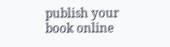publish your book online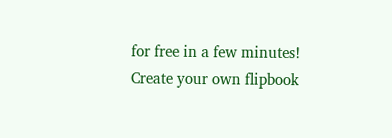for free in a few minutes!
Create your own flipbook